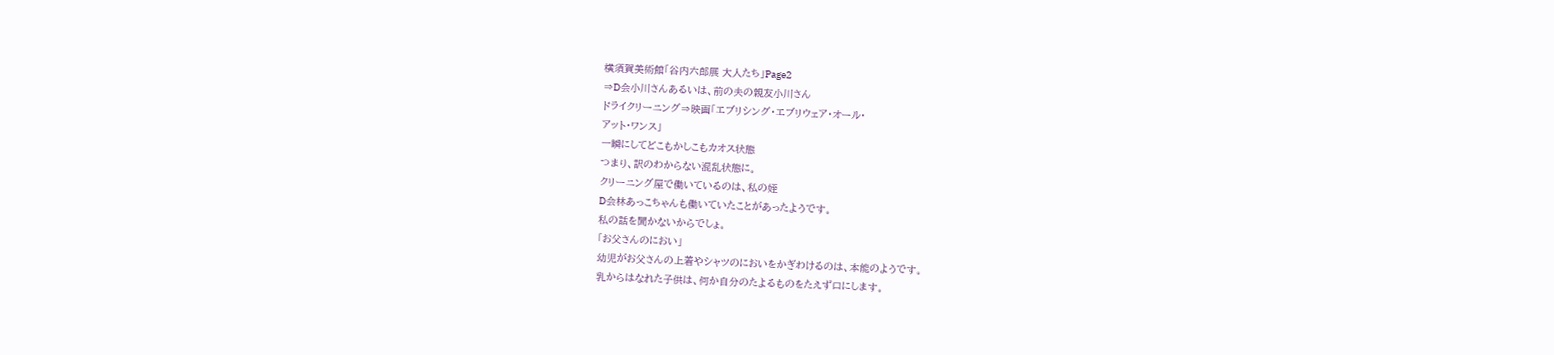横須賀美術館「谷内六郎展 大人たち」Page2
⇒D会小川さんあるいは、前の夫の親友小川さん
ドライクリーニング⇒映画「エブリシング・エブリウェア・オール・
アット・ワンス」
一瞬にしてどこもかしこもカオス状態
つまり、訳のわからない混乱状態に。
クリーニング屋で働いているのは、私の姪
D会林あっこちゃんも働いていたことがあったようです。
私の話を聞かないからでしょ。
「お父さんのにおい」
幼児がお父さんの上着やシャツのにおいをかぎわけるのは、本能のようです。
乳からはなれた子供は、何か自分のたよるものをたえず口にします。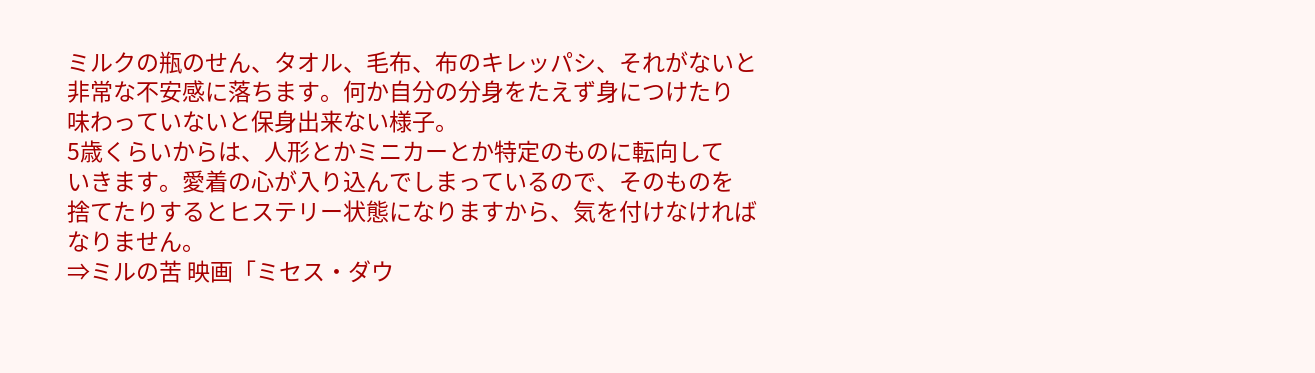ミルクの瓶のせん、タオル、毛布、布のキレッパシ、それがないと
非常な不安感に落ちます。何か自分の分身をたえず身につけたり
味わっていないと保身出来ない様子。
5歳くらいからは、人形とかミニカーとか特定のものに転向して
いきます。愛着の心が入り込んでしまっているので、そのものを
捨てたりするとヒステリー状態になりますから、気を付けなければ
なりません。
⇒ミルの苦 映画「ミセス・ダウ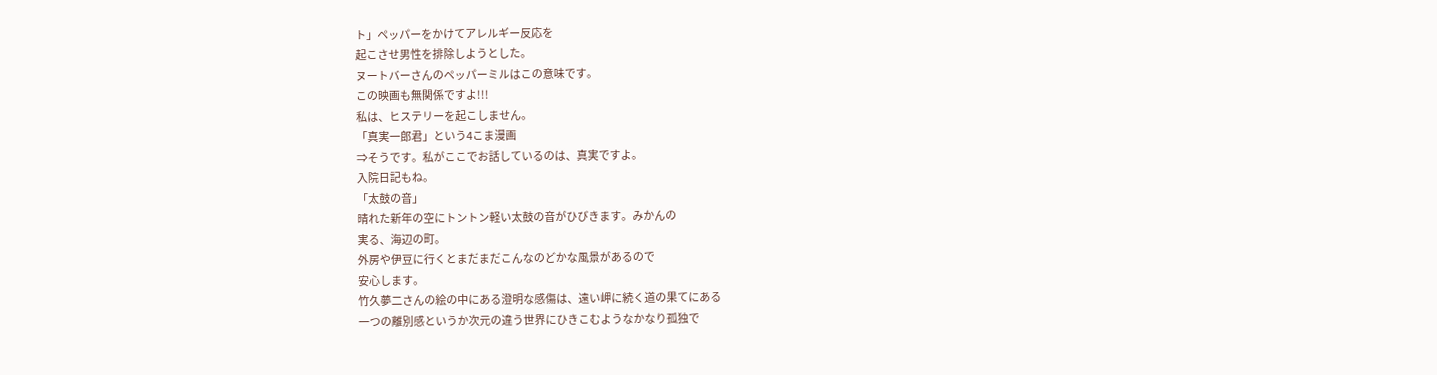ト」ペッパーをかけてアレルギー反応を
起こさせ男性を排除しようとした。
ヌートバーさんのペッパーミルはこの意味です。
この映画も無関係ですよ!!!
私は、ヒステリーを起こしません。
「真実一郎君」という4こま漫画
⇒そうです。私がここでお話しているのは、真実ですよ。
入院日記もね。
「太鼓の音」
晴れた新年の空にトントン軽い太鼓の音がひびきます。みかんの
実る、海辺の町。
外房や伊豆に行くとまだまだこんなのどかな風景があるので
安心します。
竹久夢二さんの絵の中にある澄明な感傷は、遠い岬に続く道の果てにある
一つの離別感というか次元の違う世界にひきこむようなかなり孤独で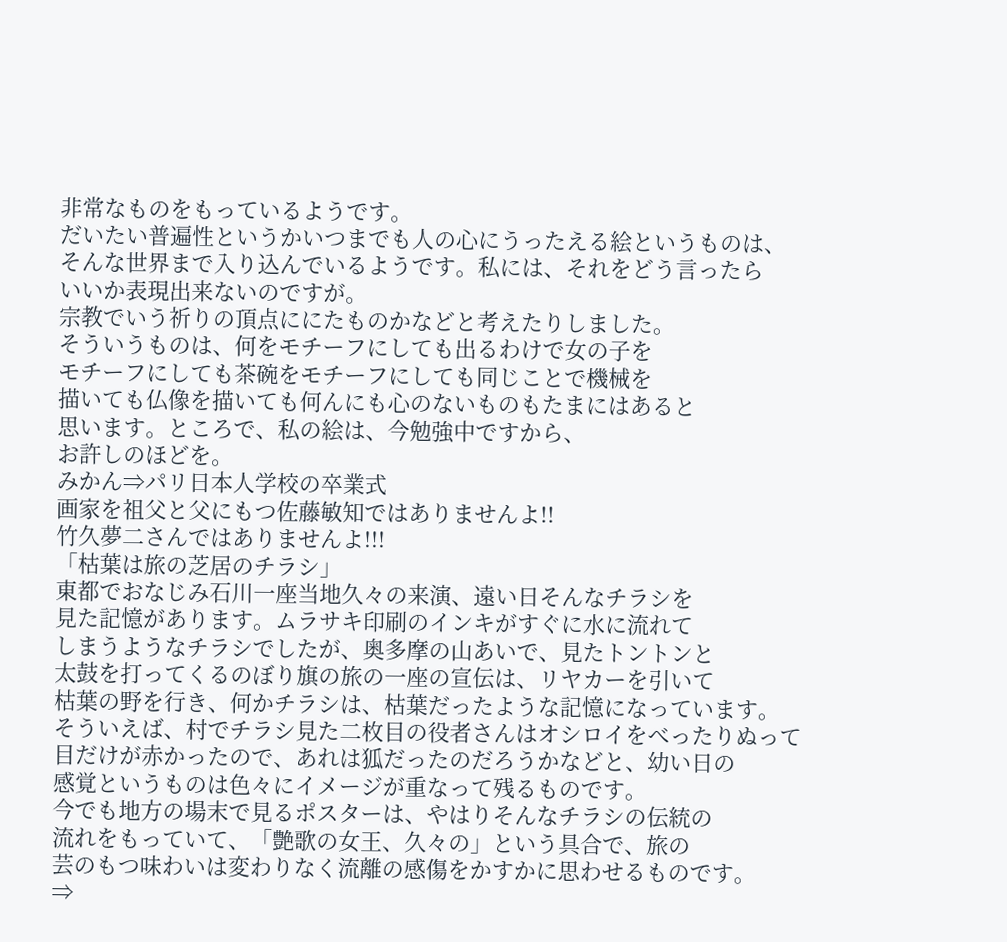非常なものをもっているようです。
だいたい普遍性というかいつまでも人の心にうったえる絵というものは、
そんな世界まで入り込んでいるようです。私には、それをどう言ったら
いいか表現出来ないのですが。
宗教でいう祈りの頂点ににたものかなどと考えたりしました。
そういうものは、何をモチーフにしても出るわけで女の子を
モチーフにしても茶碗をモチーフにしても同じことで機械を
描いても仏像を描いても何んにも心のないものもたまにはあると
思います。ところで、私の絵は、今勉強中ですから、
お許しのほどを。
みかん⇒パリ日本人学校の卒業式
画家を祖父と父にもつ佐藤敏知ではありませんよ!!
竹久夢二さんではありませんよ!!!
「枯葉は旅の芝居のチラシ」
東都でおなじみ石川一座当地久々の来演、遠い日そんなチラシを
見た記憶があります。ムラサキ印刷のインキがすぐに水に流れて
しまうようなチラシでしたが、奥多摩の山あいで、見たトントンと
太鼓を打ってくるのぼり旗の旅の一座の宣伝は、リヤカーを引いて
枯葉の野を行き、何かチラシは、枯葉だったような記憶になっています。
そういえば、村でチラシ見た二枚目の役者さんはオシロイをべったりぬって
目だけが赤かったので、あれは狐だったのだろうかなどと、幼い日の
感覚というものは色々にイメージが重なって残るものです。
今でも地方の場末で見るポスターは、やはりそんなチラシの伝統の
流れをもっていて、「艶歌の女王、久々の」という具合で、旅の
芸のもつ味わいは変わりなく流離の感傷をかすかに思わせるものです。
⇒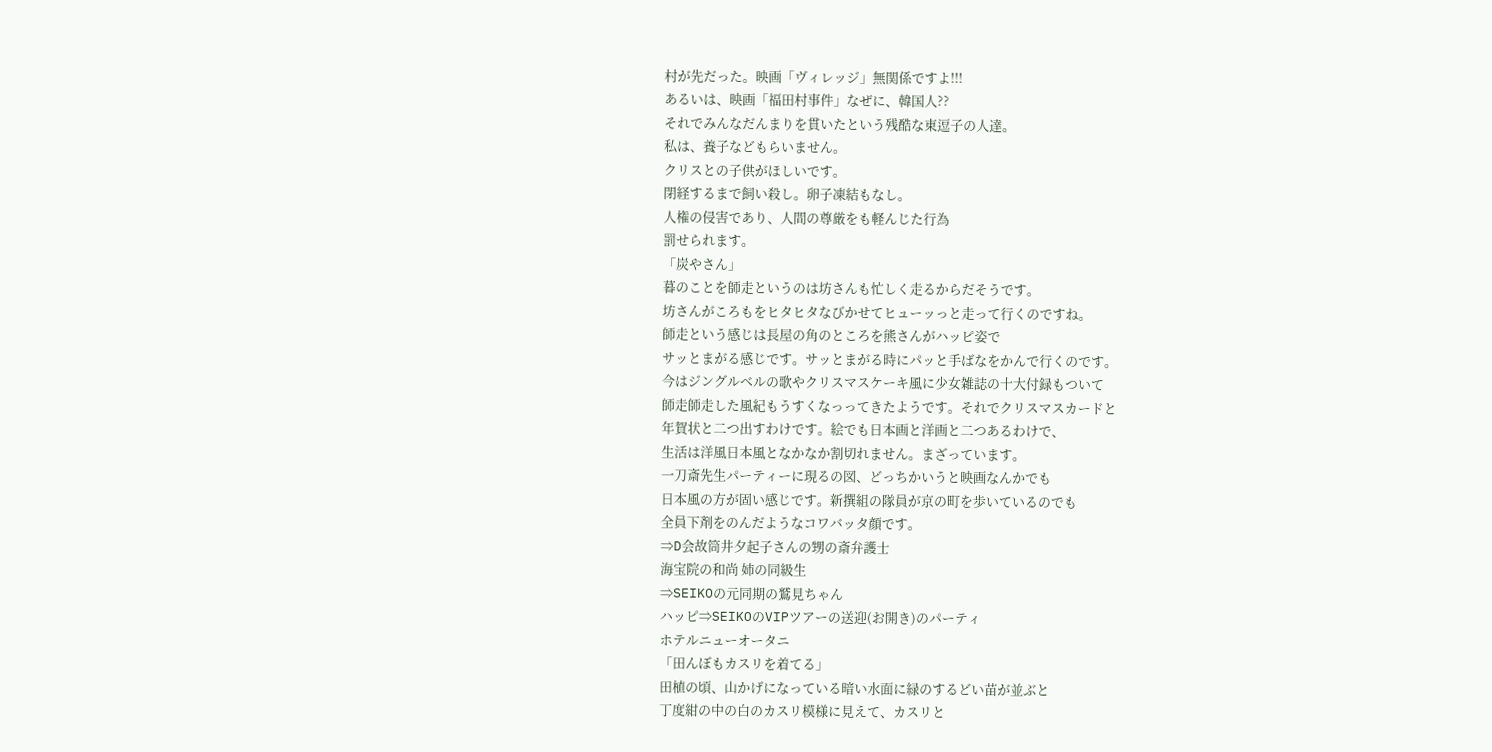村が先だった。映画「ヴィレッジ」無関係ですよ!!!
あるいは、映画「福田村事件」なぜに、韓国人??
それでみんなだんまりを貫いたという残酷な東逗子の人達。
私は、養子などもらいません。
クリスとの子供がほしいです。
閉経するまで飼い殺し。卵子凍結もなし。
人権の侵害であり、人間の尊厳をも軽んじた行為
罰せられます。
「炭やさん」
暮のことを師走というのは坊さんも忙しく走るからだそうです。
坊さんがころもをヒタヒタなびかせてヒューッっと走って行くのですね。
師走という感じは長屋の角のところを熊さんがハッピ姿で
サッとまがる感じです。サッとまがる時にパッと手ばなをかんで行くのです。
今はジングルベルの歌やクリスマスケーキ風に少女雑誌の十大付録もついて
師走師走した風紀もうすくなっってきたようです。それでクリスマスカードと
年賀状と二つ出すわけです。絵でも日本画と洋画と二つあるわけで、
生活は洋風日本風となかなか割切れません。まざっています。
一刀斎先生パーティーに現るの図、どっちかいうと映画なんかでも
日本風の方が固い感じです。新撰組の隊員が京の町を歩いているのでも
全員下剤をのんだようなコワバッタ顔です。
⇒D会故筒井夕起子さんの甥の斎弁護士
海宝院の和尚 姉の同級生
⇒SEIKOの元同期の鷲見ちゃん
ハッピ⇒SEIKOのVIPツアーの送迎(お開き)のパーティ
ホテルニューオータニ
「田んぼもカスリを着てる」
田植の頃、山かげになっている暗い水面に緑のするどい苗が並ぶと
丁度紺の中の白のカスリ模様に見えて、カスリと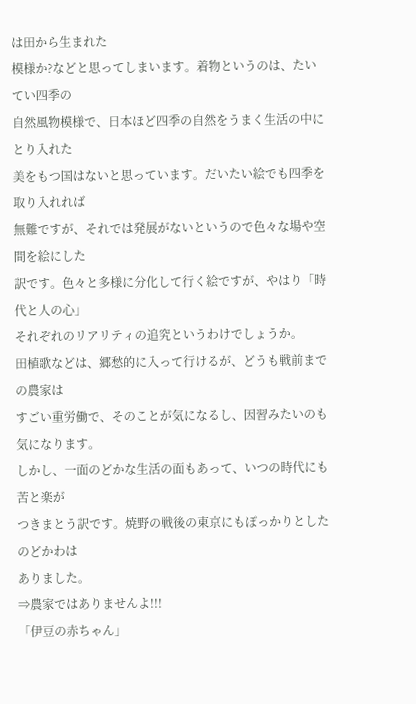は田から生まれた
模様か?などと思ってしまいます。着物というのは、たいてい四季の
自然風物模様で、日本ほど四季の自然をうまく生活の中にとり入れた
美をもつ国はないと思っています。だいたい絵でも四季を取り入れれば
無難ですが、それでは発展がないというので色々な場や空間を絵にした
訳です。色々と多様に分化して行く絵ですが、やはり「時代と人の心」
それぞれのリアリティの追究というわけでしょうか。
田植歌などは、郷愁的に入って行けるが、どうも戦前までの農家は
すごい重労働で、そのことが気になるし、因習みたいのも気になります。
しかし、一面のどかな生活の面もあって、いつの時代にも苦と楽が
つきまとう訳です。焼野の戦後の東京にもぽっかりとしたのどかわは
ありました。
⇒農家ではありませんよ!!!
「伊豆の赤ちゃん」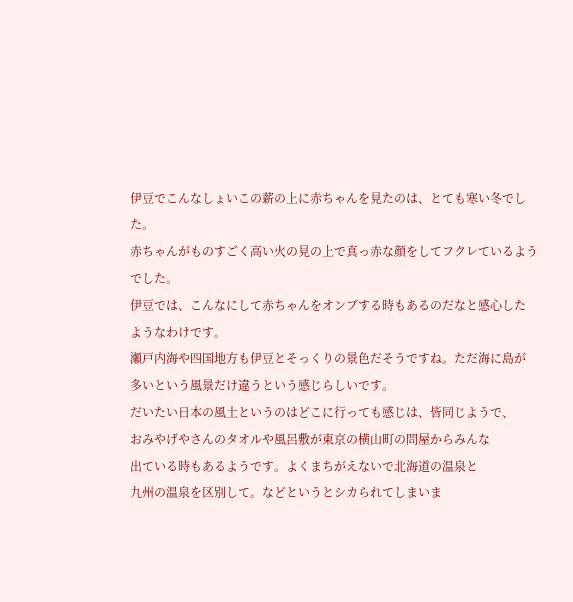伊豆でこんなしょいこの薪の上に赤ちゃんを見たのは、とても寒い冬でした。
赤ちゃんがものすごく高い火の見の上で真っ赤な顔をしてフクレているようでした。
伊豆では、こんなにして赤ちゃんをオンブする時もあるのだなと感心した
ようなわけです。
瀬戸内海や四国地方も伊豆とそっくりの景色だそうですね。ただ海に島が
多いという風景だけ違うという感じらしいです。
だいたい日本の風土というのはどこに行っても感じは、皆同じようで、
おみやげやさんのタオルや風呂敷が東京の横山町の問屋からみんな
出ている時もあるようです。よくまちがえないで北海道の温泉と
九州の温泉を区別して。などというとシカられてしまいま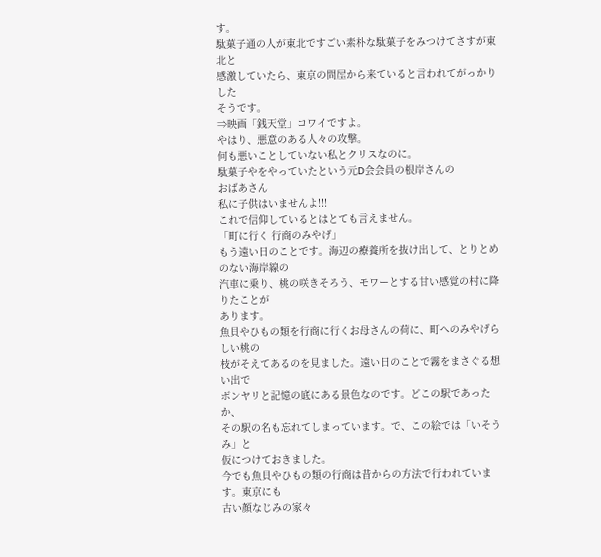す。
駄菓子通の人が東北ですごい素朴な駄菓子をみつけてさすが東北と
感激していたら、東京の問屋から来ていると言われてがっかりした
そうです。
⇒映画「銭天堂」コワイですよ。
やはり、悪意のある人々の攻撃。
何も悪いことしていない私とクリスなのに。
駄菓子やをやっていたという元D会会員の根岸さんの
おばあさん
私に子供はいませんよ!!!
これで信仰しているとはとても言えません。
「町に行く 行商のみやげ」
もう遠い日のことです。海辺の療養所を抜け出して、とりとめのない海岸線の
汽車に乗り、桃の咲きそろう、モワーとする甘い感覚の村に降りたことが
あります。
魚貝やひもの類を行商に行くお母さんの荷に、町へのみやげらしい桃の
枝がそえてあるのを見ました。遠い日のことで霧をまさぐる想い出で
ボンヤリと記憶の底にある景色なのです。どこの駅であったか、
その駅の名も忘れてしまっています。で、この絵では「いそうみ」と
仮につけておきました。
今でも魚貝やひもの類の行商は昔からの方法で行われています。東京にも
古い顔なじみの家々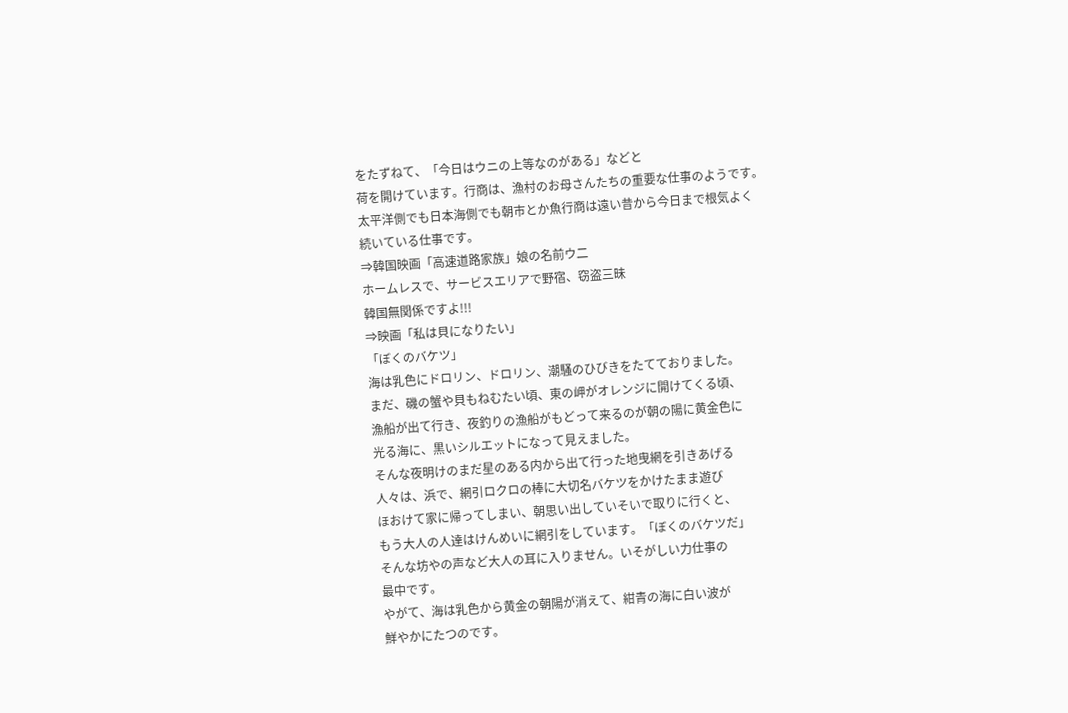をたずねて、「今日はウニの上等なのがある」などと
荷を開けています。行商は、漁村のお母さんたちの重要な仕事のようです。
太平洋側でも日本海側でも朝市とか魚行商は遠い昔から今日まで根気よく
続いている仕事です。
⇒韓国映画「高速道路家族」娘の名前ウ二
ホームレスで、サービスエリアで野宿、窃盗三昧
韓国無関係ですよ!!!
⇒映画「私は貝になりたい」
「ぼくのバケツ」
海は乳色にドロリン、ドロリン、潮騒のひびきをたてておりました。
まだ、磯の蟹や貝もねむたい頃、東の岬がオレンジに開けてくる頃、
漁船が出て行き、夜釣りの漁船がもどって来るのが朝の陽に黄金色に
光る海に、黒いシルエットになって見えました。
そんな夜明けのまだ星のある内から出て行った地曳網を引きあげる
人々は、浜で、網引ロクロの棒に大切名バケツをかけたまま遊び
ほおけて家に帰ってしまい、朝思い出していそいで取りに行くと、
もう大人の人達はけんめいに網引をしています。「ぼくのバケツだ」
そんな坊やの声など大人の耳に入りません。いそがしい力仕事の
最中です。
やがて、海は乳色から黄金の朝陽が消えて、紺青の海に白い波が
鮮やかにたつのです。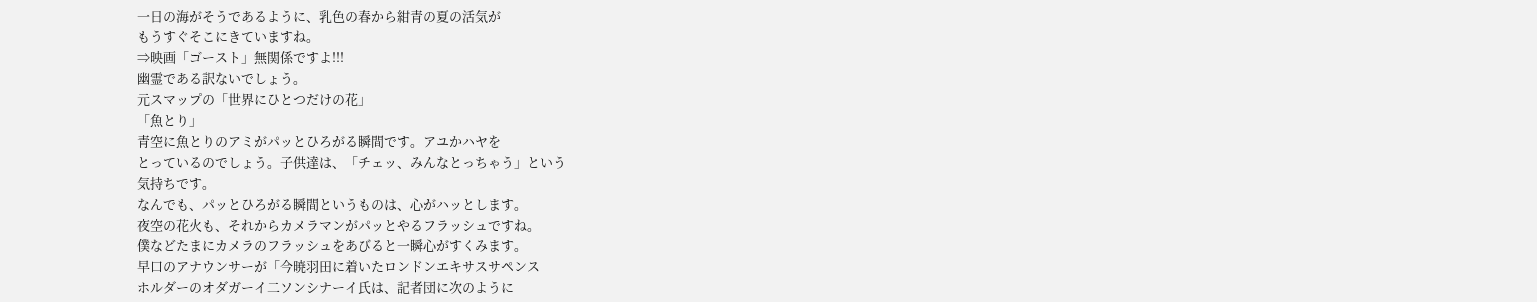一日の海がそうであるように、乳色の春から紺青の夏の活気が
もうすぐそこにきていますね。
⇒映画「ゴースト」無関係ですよ!!!
幽霊である訳ないでしょう。
元スマップの「世界にひとつだけの花」
「魚とり」
青空に魚とりのアミがパッとひろがる瞬間です。アユかハヤを
とっているのでしょう。子供達は、「チェッ、みんなとっちゃう」という
気持ちです。
なんでも、パッとひろがる瞬間というものは、心がハッとします。
夜空の花火も、それからカメラマンがパッとやるフラッシュですね。
僕などたまにカメラのフラッシュをあびると一瞬心がすくみます。
早口のアナウンサーが「今暁羽田に着いたロンドンエキサスサペンス
ホルダーのオダガーイ二ソンシナーイ氏は、記者団に次のように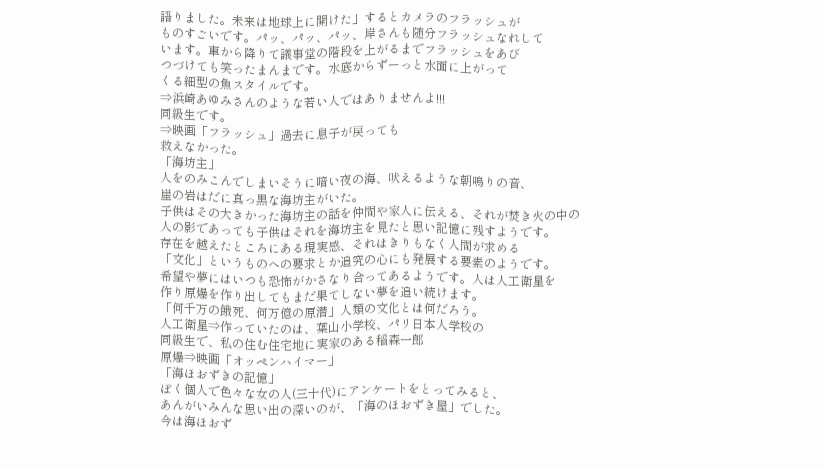語りました。未来は地球上に開けた」するとカメラのフラッシュが
ものすごいです。パッ、パッ、パッ、岸さんも随分フラッシュなれして
います。車から降りて議事堂の階段を上がるまでフラッシュをあび
つづけても笑ったまんまです。水底からずーっと水面に上がって
くる細型の魚スタイルです。
⇒浜崎あゆみさんのような若い人ではありませんよ!!!
同級生です。
⇒映画「フラッシュ」過去に息子が戻っても
救えなかった。
「海坊主」
人をのみこんでしまいそうに暗い夜の海、吠えるような朝鳴りの音、
崖の岩はだに真っ黒な海坊主がいた。
子供はその大きかった海坊主の話を仲間や家人に伝える、それが焚き火の中の
人の影であっても子供はそれを海坊主を見たと思い記憶に残すようです。
存在を越えたところにある現実感、それはきりもなく人間が求める
「文化」というものへの要求とか追究の心にも発展する要素のようです。
希望や夢にはいつも恐怖がかさなり合ってあるようです。人は人工衛星を
作り原爆を作り出してもまだ果てしない夢を追い続けます。
「何千万の餓死、何万億の原潜」人類の文化とは何だろう。
人工衛星⇒作っていたのは、葉山小学校、パリ日本人学校の
同級生で、私の住む住宅地に実家のある稲森一郎
原爆⇒映画「オッペンハイマー」
「海ほおずきの記憶」
ぼく個人で色々な女の人(三十代)にアンケートをとってみると、
あんがいみんな思い出の深いのが、「海のほおずき屋」でした。
今は海ほおず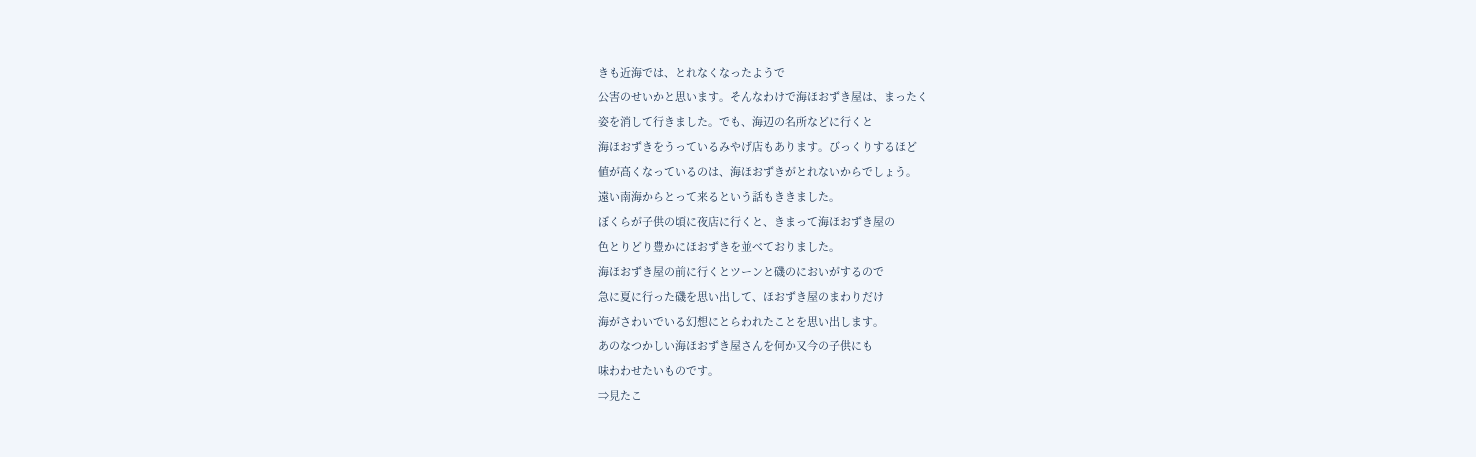きも近海では、とれなくなったようで
公害のせいかと思います。そんなわけで海ほおずき屋は、まったく
姿を消して行きました。でも、海辺の名所などに行くと
海ほおずきをうっているみやげ店もあります。びっくりするほど
値が高くなっているのは、海ほおずきがとれないからでしょう。
遠い南海からとって来るという話もききました。
ぼくらが子供の頃に夜店に行くと、きまって海ほおずき屋の
色とりどり豊かにほおずきを並べておりました。
海ほおずき屋の前に行くとツーンと磯のにおいがするので
急に夏に行った磯を思い出して、ほおずき屋のまわりだけ
海がさわいでいる幻想にとらわれたことを思い出します。
あのなつかしい海ほおずき屋さんを何か又今の子供にも
味わわせたいものです。
⇒見たこ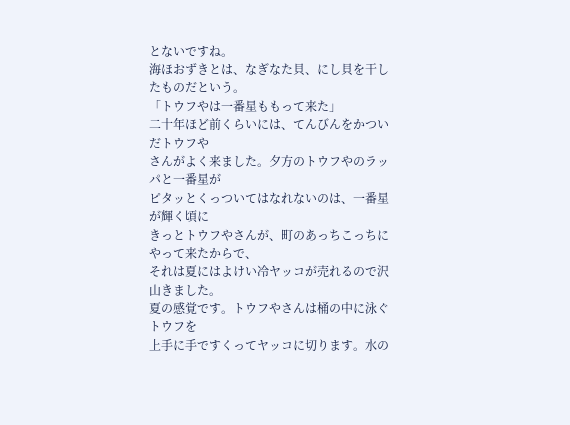とないですね。
海ほおずきとは、なぎなた貝、にし貝を干したものだという。
「トウフやは一番星ももって来た」
二十年ほど前くらいには、てんびんをかついだトウフや
さんがよく来ました。夕方のトウフやのラッパと一番星が
ピタッとくっついてはなれないのは、一番星が輝く頃に
きっとトウフやさんが、町のあっちこっちにやって来たからで、
それは夏にはよけい冷ヤッコが売れるので沢山きました。
夏の感覚です。トウフやさんは桶の中に泳ぐトウフを
上手に手ですくってヤッコに切ります。水の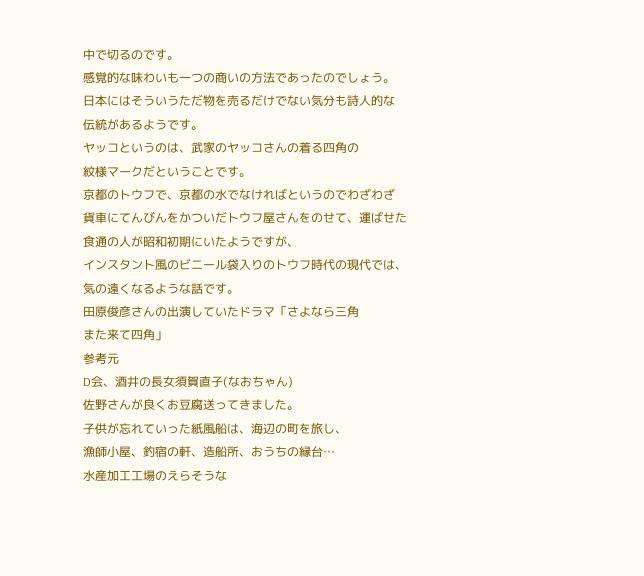中で切るのです。
感覚的な味わいも一つの商いの方法であったのでしょう。
日本にはそういうただ物を売るだけでない気分も詩人的な
伝統があるようです。
ヤッコというのは、武家のヤッコさんの着る四角の
紋様マークだということです。
京都のトウフで、京都の水でなければというのでわざわざ
貨車にてんびんをかついだトウフ屋さんをのせて、運ばせた
食通の人が昭和初期にいたようですが、
インスタント風のビニール袋入りのトウフ時代の現代では、
気の遠くなるような話です。
田原俊彦さんの出演していたドラマ「さよなら三角
また来て四角」
参考元
D会、酒井の長女須賀直子(なおちゃん)
佐野さんが良くお豆腐送ってきました。
子供が忘れていった紙風船は、海辺の町を旅し、
漁師小屋、釣宿の軒、造船所、おうちの縁台…
水産加工工場のえらそうな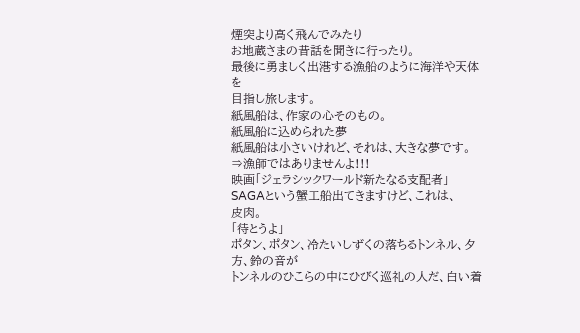煙突より高く飛んでみたり
お地蔵さまの昔話を聞きに行ったり。
最後に勇ましく出港する漁船のように海洋や天体を
目指し旅します。
紙風船は、作家の心そのもの。
紙風船に込められた夢
紙風船は小さいけれど、それは、大きな夢です。
⇒漁師ではありませんよ!!!
映画「ジェラシックワールド新たなる支配者」
SAGAという蟹工船出てきますけど、これは、
皮肉。
「待とうよ」
ポタン、ポタン、冷たいしずくの落ちるトンネル、夕方、鈴の音が
トンネルのひこらの中にひびく巡礼の人だ、白い着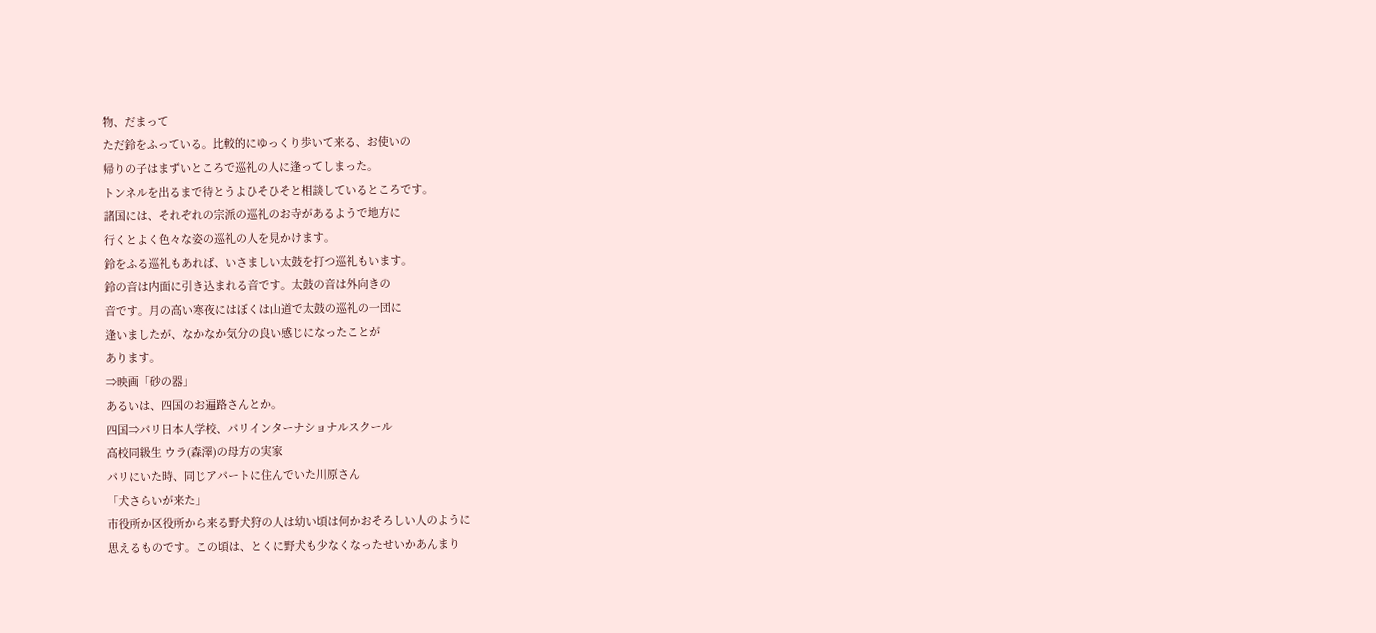物、だまって
ただ鈴をふっている。比較的にゆっくり歩いて来る、お使いの
帰りの子はまずいところで巡礼の人に逢ってしまった。
トンネルを出るまで待とうよひそひそと相談しているところです。
諸国には、それぞれの宗派の巡礼のお寺があるようで地方に
行くとよく色々な姿の巡礼の人を見かけます。
鈴をふる巡礼もあれば、いさましい太鼓を打つ巡礼もいます。
鈴の音は内面に引き込まれる音です。太鼓の音は外向きの
音です。月の高い寒夜にはぼくは山道で太鼓の巡礼の一団に
逢いましたが、なかなか気分の良い感じになったことが
あります。
⇒映画「砂の器」
あるいは、四国のお遍路さんとか。
四国⇒パリ日本人学校、パリインターナショナルスクール
高校同級生 ウラ(森澤)の母方の実家
パリにいた時、同じアパートに住んでいた川原さん
「犬さらいが来た」
市役所か区役所から来る野犬狩の人は幼い頃は何かおそろしい人のように
思えるものです。この頃は、とくに野犬も少なくなったせいかあんまり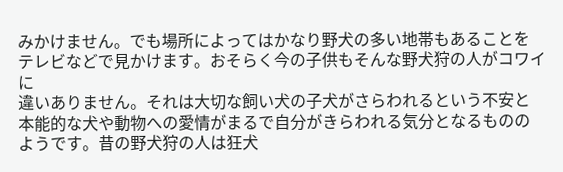みかけません。でも場所によってはかなり野犬の多い地帯もあることを
テレビなどで見かけます。おそらく今の子供もそんな野犬狩の人がコワイに
違いありません。それは大切な飼い犬の子犬がさらわれるという不安と
本能的な犬や動物への愛情がまるで自分がきらわれる気分となるものの
ようです。昔の野犬狩の人は狂犬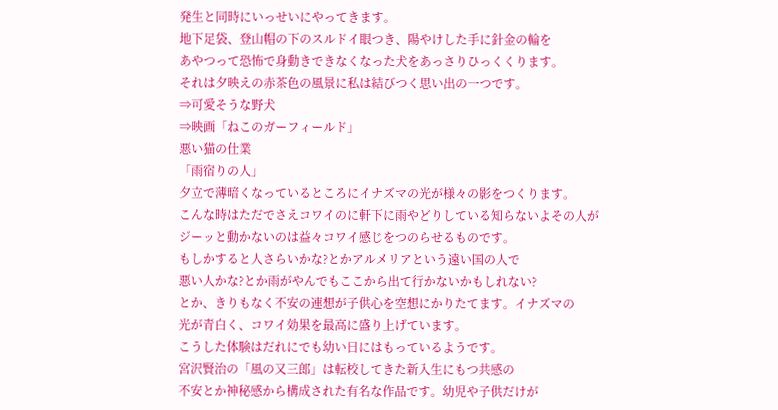発生と同時にいっせいにやってきます。
地下足袋、登山帽の下のスルドイ眼つき、陽やけした手に針金の輪を
あやつって恐怖で身動きできなくなった犬をあっさりひっくくります。
それは夕映えの赤茶色の風景に私は結びつく思い出の一つです。
⇒可愛そうな野犬
⇒映画「ねこのガーフィールド」
悪い猫の仕業
「雨宿りの人」
夕立で薄暗くなっているところにイナズマの光が様々の影をつくります。
こんな時はただでさえコワイのに軒下に雨やどりしている知らないよその人が
ジーッと動かないのは益々コワイ感じをつのらせるものです。
もしかすると人さらいかな?とかアルメリアという遠い国の人で
悪い人かな?とか雨がやんでもここから出て行かないかもしれない?
とか、きりもなく不安の連想が子供心を空想にかりたてます。イナズマの
光が青白く、コワイ効果を最高に盛り上げています。
こうした体験はだれにでも幼い日にはもっているようです。
宮沢賢治の「風の又三郎」は転校してきた新入生にもつ共感の
不安とか神秘感から構成された有名な作品です。幼児や子供だけが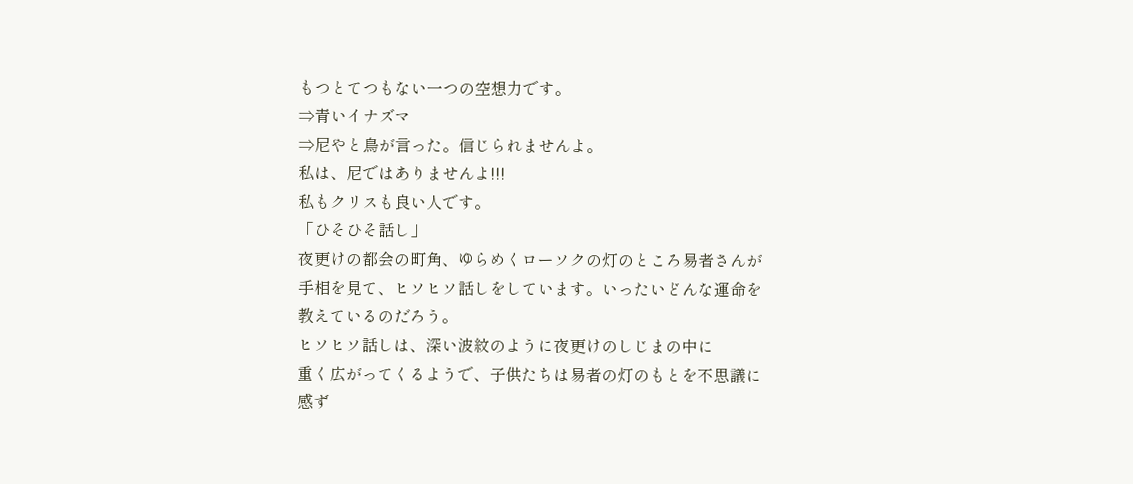もつとてつもない一つの空想力です。
⇒青いイナズマ
⇒尼やと鳥が言った。信じられませんよ。
私は、尼ではありませんよ!!!
私もクリスも良い人です。
「ひそひそ話し」
夜更けの都会の町角、ゆらめくローソクの灯のところ易者さんが
手相を見て、ヒソヒソ話しをしています。いったいどんな運命を
教えているのだろう。
ヒソヒソ話しは、深い波紋のように夜更けのしじまの中に
重く広がってくるようで、子供たちは易者の灯のもとを不思議に
感ず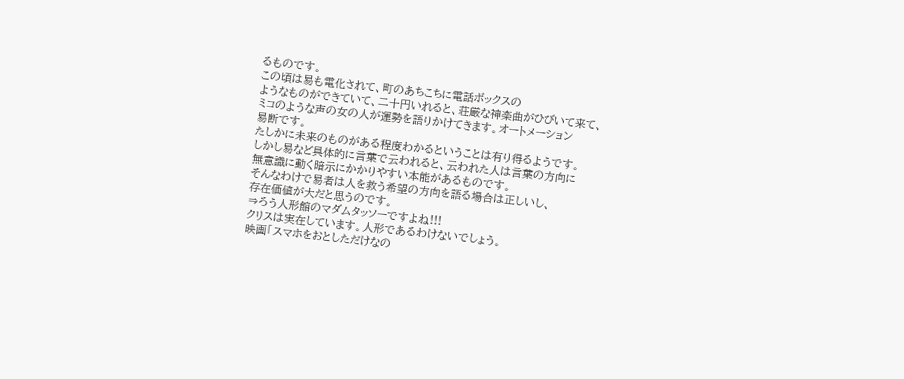るものです。
この頃は易も電化されて、町のあちこちに電話ボックスの
ようなものができていて、二十円いれると、荘厳な神楽曲がひびいて来て、
ミコのような声の女の人が運勢を語りかけてきます。オートメーション
易断です。
たしかに未来のものがある程度わかるということは有り得るようです。
しかし易など具体的に言葉で云われると、云われた人は言葉の方向に
無意識に動く暗示にかかりやすい本能があるものです。
そんなわけで易者は人を救う希望の方向を語る場合は正しいし、
存在価値が大だと思うのです。
⇒ろう人形館のマダムタッソーですよね!!!
クリスは実在しています。人形であるわけないでしょう。
映画「スマホをおとしただけなの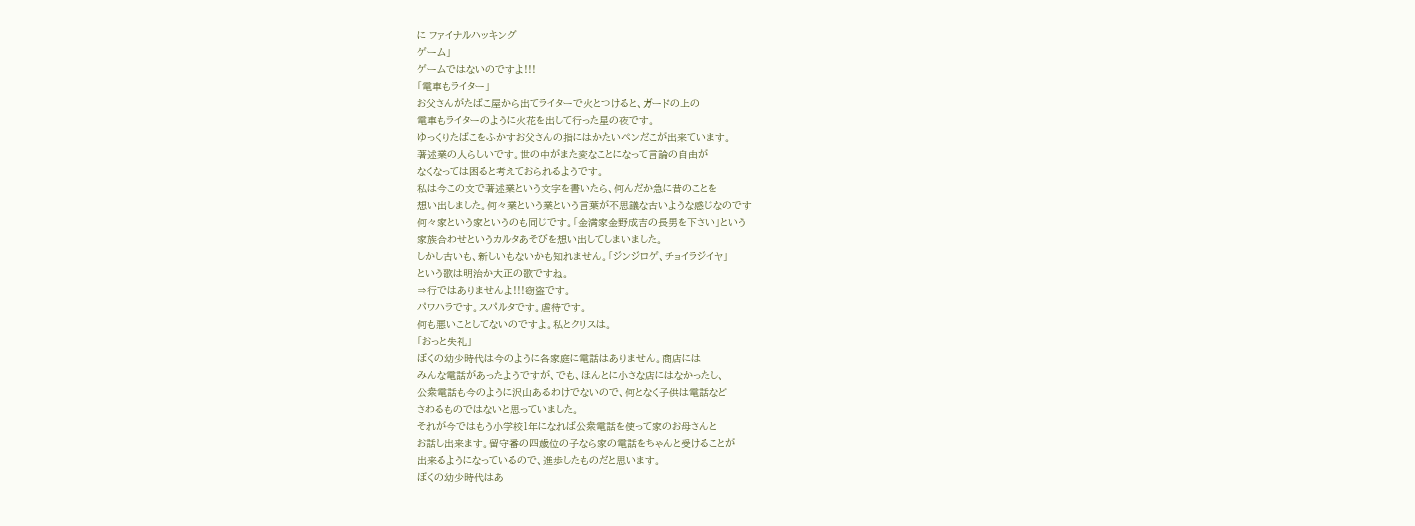に ファイナルハッキング
ゲーム」
ゲームではないのですよ!!!
「電車もライター」
お父さんがたばこ屋から出てライターで火とつけると、ガードの上の
電車もライターのように火花を出して行った星の夜です。
ゆっくりたばこをふかすお父さんの指にはかたいペンだこが出来ています。
著述業の人らしいです。世の中がまた変なことになって言論の自由が
なくなっては困ると考えておられるようです。
私は今この文で著述業という文字を書いたら、何んだか急に昔のことを
想い出しました。何々業という業という言葉が不思議な古いような感じなのです
何々家という家というのも同じです。「金満家金野成吉の長男を下さい」という
家族合わせというカルタあそびを想い出してしまいました。
しかし古いも、新しいもないかも知れません。「ジンジロゲ、チョイラジイヤ」
という歌は明治か大正の歌ですね。
⇒行ではありませんよ!!!窃盗です。
パワハラです。スパルタです。虐待です。
何も悪いことしてないのですよ。私とクリスは。
「おっと失礼」
ぼくの幼少時代は今のように各家庭に電話はありません。商店には
みんな電話があったようですが、でも、ほんとに小さな店にはなかったし、
公衆電話も今のように沢山あるわけでないので、何となく子供は電話など
さわるものではないと思っていました。
それが今ではもう小学校1年になれば公衆電話を使って家のお母さんと
お話し出来ます。留守番の四歳位の子なら家の電話をちゃんと受けることが
出来るようになっているので、進歩したものだと思います。
ぼくの幼少時代はあ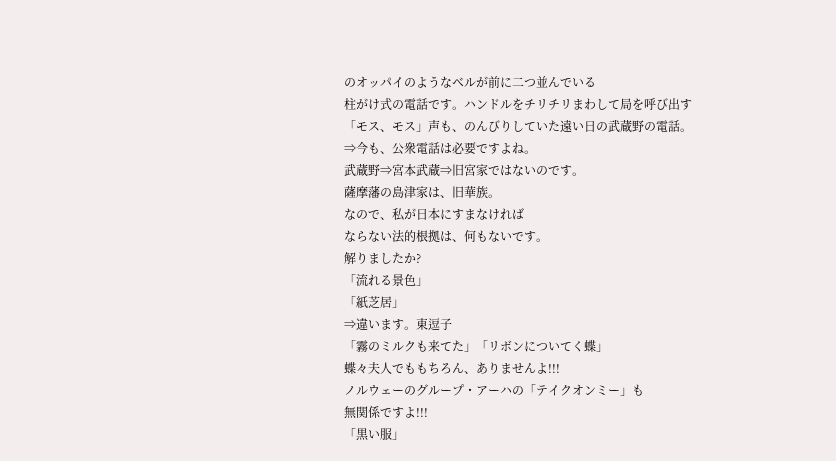のオッパイのようなベルが前に二つ並んでいる
柱がけ式の電話です。ハンドルをチリチリまわして局を呼び出す
「モス、モス」声も、のんびりしていた遠い日の武蔵野の電話。
⇒今も、公衆電話は必要ですよね。
武蔵野⇒宮本武蔵⇒旧宮家ではないのです。
薩摩藩の島津家は、旧華族。
なので、私が日本にすまなければ
ならない法的根拠は、何もないです。
解りましたか?
「流れる景色」
「紙芝居」
⇒違います。東逗子
「霧のミルクも来てた」「リボンについてく蝶」
蝶々夫人でももちろん、ありませんよ!!!
ノルウェーのグループ・アーハの「テイクオンミー」も
無関係ですよ!!!
「黒い服」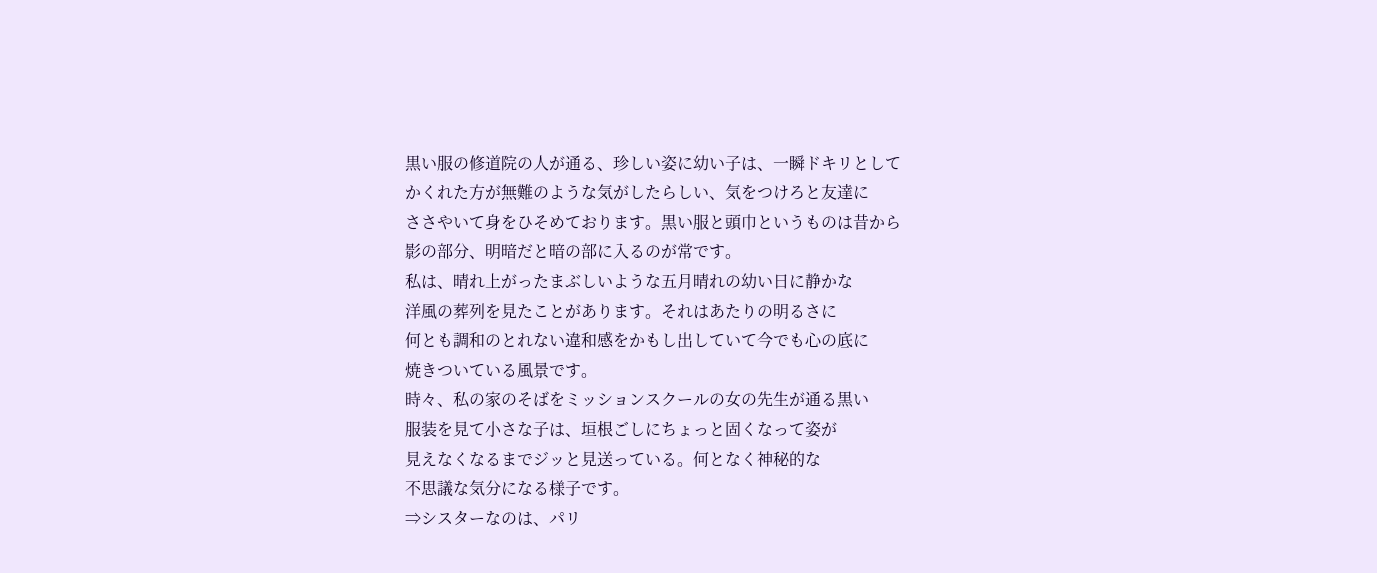黒い服の修道院の人が通る、珍しい姿に幼い子は、一瞬ドキリとして
かくれた方が無難のような気がしたらしい、気をつけろと友達に
ささやいて身をひそめております。黒い服と頭巾というものは昔から
影の部分、明暗だと暗の部に入るのが常です。
私は、晴れ上がったまぶしいような五月晴れの幼い日に静かな
洋風の葬列を見たことがあります。それはあたりの明るさに
何とも調和のとれない違和感をかもし出していて今でも心の底に
焼きついている風景です。
時々、私の家のそばをミッションスクールの女の先生が通る黒い
服装を見て小さな子は、垣根ごしにちょっと固くなって姿が
見えなくなるまでジッと見送っている。何となく神秘的な
不思議な気分になる様子です。
⇒シスターなのは、パリ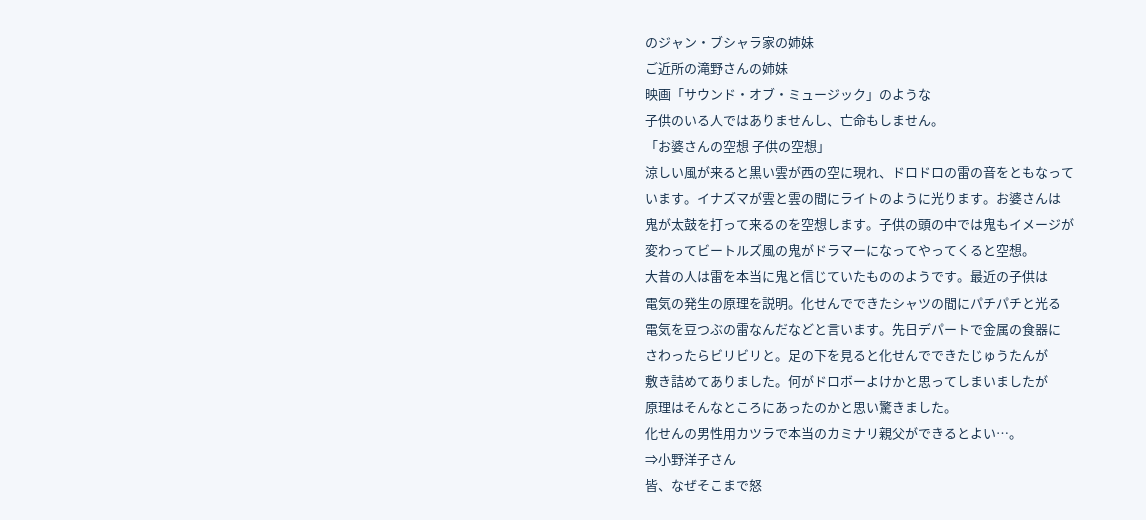のジャン・ブシャラ家の姉妹
ご近所の滝野さんの姉妹
映画「サウンド・オブ・ミュージック」のような
子供のいる人ではありませんし、亡命もしません。
「お婆さんの空想 子供の空想」
涼しい風が来ると黒い雲が西の空に現れ、ドロドロの雷の音をともなって
います。イナズマが雲と雲の間にライトのように光ります。お婆さんは
鬼が太鼓を打って来るのを空想します。子供の頭の中では鬼もイメージが
変わってビートルズ風の鬼がドラマーになってやってくると空想。
大昔の人は雷を本当に鬼と信じていたもののようです。最近の子供は
電気の発生の原理を説明。化せんでできたシャツの間にパチパチと光る
電気を豆つぶの雷なんだなどと言います。先日デパートで金属の食器に
さわったらビリビリと。足の下を見ると化せんでできたじゅうたんが
敷き詰めてありました。何がドロボーよけかと思ってしまいましたが
原理はそんなところにあったのかと思い驚きました。
化せんの男性用カツラで本当のカミナリ親父ができるとよい…。
⇒小野洋子さん
皆、なぜそこまで怒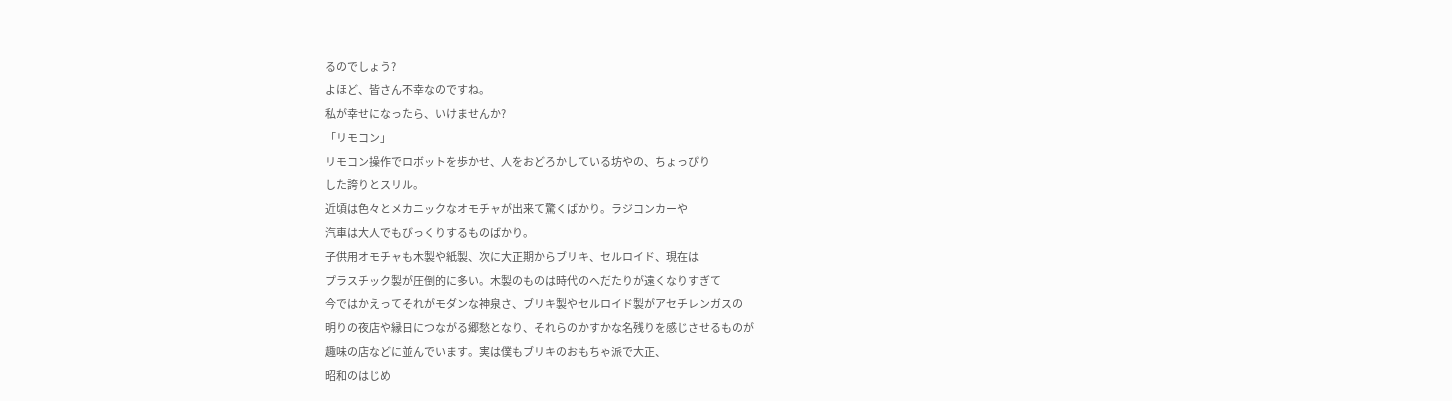るのでしょう?
よほど、皆さん不幸なのですね。
私が幸せになったら、いけませんか?
「リモコン」
リモコン操作でロボットを歩かせ、人をおどろかしている坊やの、ちょっぴり
した誇りとスリル。
近頃は色々とメカニックなオモチャが出来て驚くばかり。ラジコンカーや
汽車は大人でもびっくりするものばかり。
子供用オモチャも木製や紙製、次に大正期からブリキ、セルロイド、現在は
プラスチック製が圧倒的に多い。木製のものは時代のへだたりが遠くなりすぎて
今ではかえってそれがモダンな神泉さ、ブリキ製やセルロイド製がアセチレンガスの
明りの夜店や縁日につながる郷愁となり、それらのかすかな名残りを感じさせるものが
趣味の店などに並んでいます。実は僕もブリキのおもちゃ派で大正、
昭和のはじめ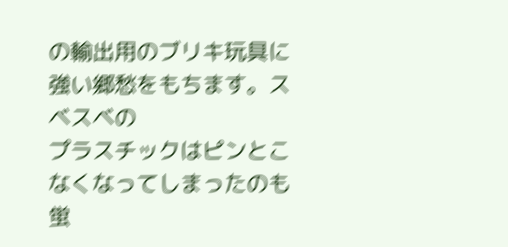の輸出用のブリキ玩具に強い郷愁をもちます。スベスベの
プラスチックはピンとこなくなってしまったのも蛍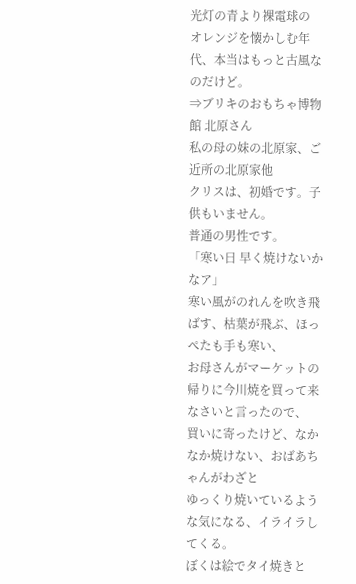光灯の青より裸電球の
オレンジを懐かしむ年代、本当はもっと古風なのだけど。
⇒ブリキのおもちゃ博物館 北原さん
私の母の妹の北原家、ご近所の北原家他
クリスは、初婚です。子供もいません。
普通の男性です。
「寒い日 早く焼けないかなア」
寒い風がのれんを吹き飛ばす、枯葉が飛ぶ、ほっぺたも手も寒い、
お母さんがマーケットの帰りに今川焼を買って来なさいと言ったので、
買いに寄ったけど、なかなか焼けない、おばあちゃんがわざと
ゆっくり焼いているような気になる、イライラしてくる。
ぼくは絵でタイ焼きと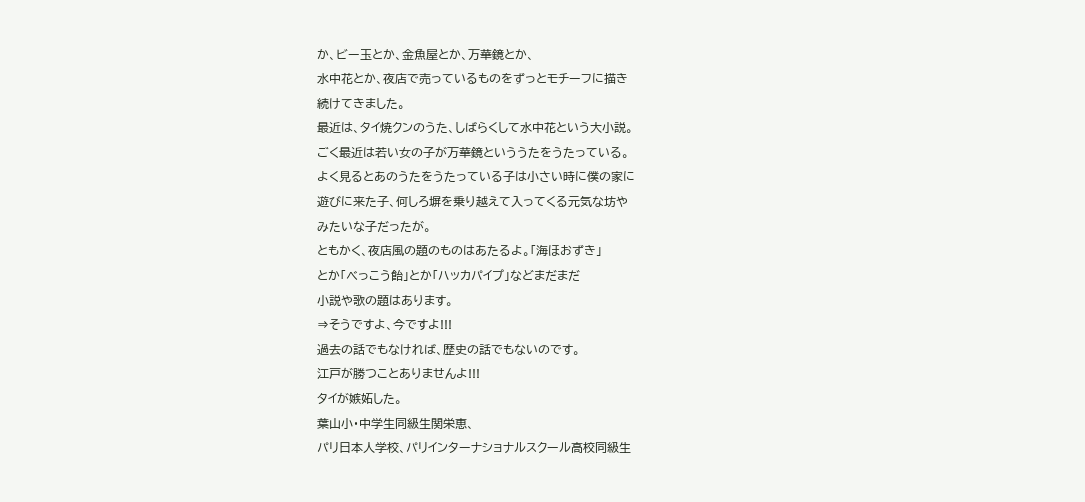か、ビー玉とか、金魚屋とか、万華鏡とか、
水中花とか、夜店で売っているものをずっとモチーフに描き
続けてきました。
最近は、タイ焼クンのうた、しばらくして水中花という大小説。
ごく最近は若い女の子が万華鏡といううたをうたっている。
よく見るとあのうたをうたっている子は小さい時に僕の家に
遊びに来た子、何しろ塀を乗り越えて入ってくる元気な坊や
みたいな子だったが。
ともかく、夜店風の題のものはあたるよ。「海ほおずき」
とか「べっこう飴」とか「ハッカパイプ」などまだまだ
小説や歌の題はあります。
⇒そうですよ、今ですよ!!!
過去の話でもなければ、歴史の話でもないのです。
江戸が勝つことありませんよ!!!
タイが嫉妬した。
葉山小・中学生同級生関栄恵、
パリ日本人学校、パリインターナショナルスクール高校同級生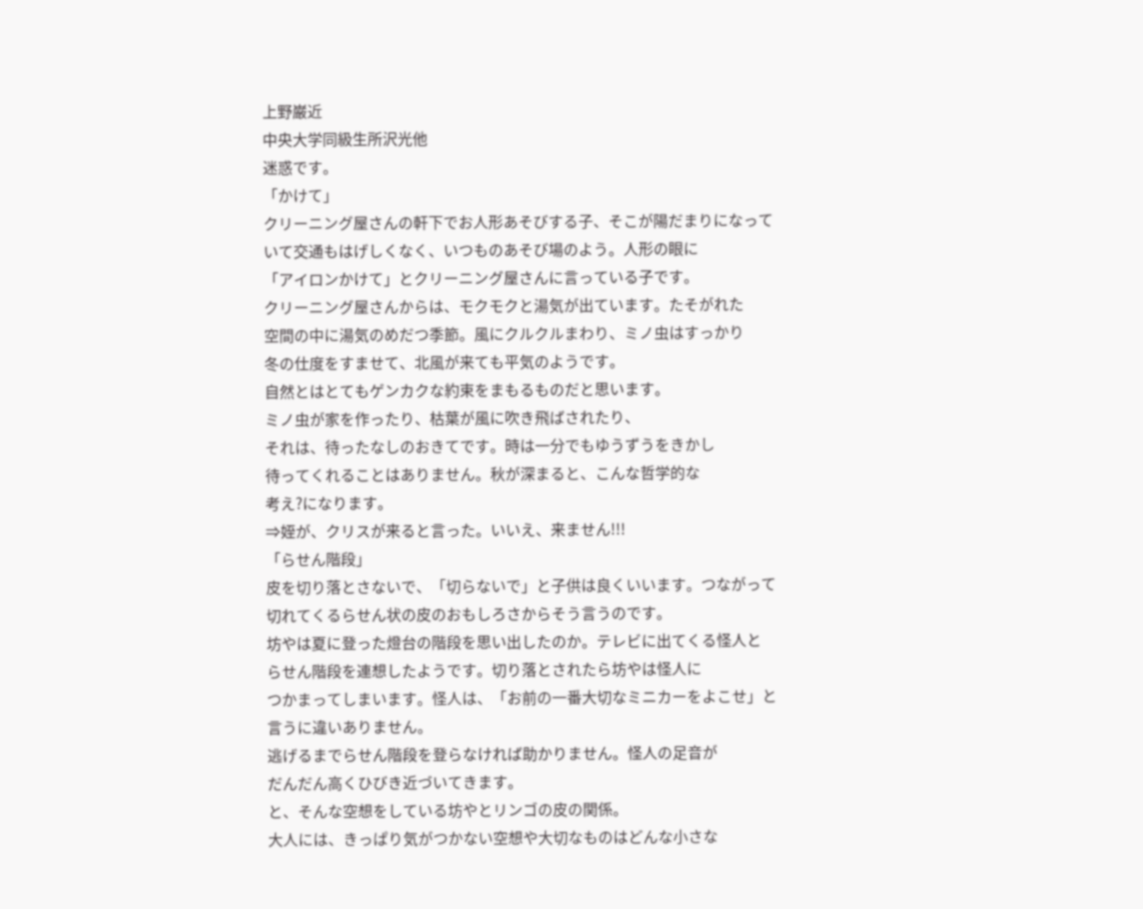上野巌近
中央大学同級生所沢光他
迷惑です。
「かけて」
クリーニング屋さんの軒下でお人形あそびする子、そこが陽だまりになって
いて交通もはげしくなく、いつものあそび場のよう。人形の眼に
「アイロンかけて」とクリーニング屋さんに言っている子です。
クリーニング屋さんからは、モクモクと湯気が出ています。たそがれた
空間の中に湯気のめだつ季節。風にクルクルまわり、ミノ虫はすっかり
冬の仕度をすませて、北風が来ても平気のようです。
自然とはとてもゲンカクな約束をまもるものだと思います。
ミノ虫が家を作ったり、枯葉が風に吹き飛ばされたり、
それは、待ったなしのおきてです。時は一分でもゆうずうをきかし
待ってくれることはありません。秋が深まると、こんな哲学的な
考え?になります。
⇒姪が、クリスが来ると言った。いいえ、来ません!!!
「らせん階段」
皮を切り落とさないで、「切らないで」と子供は良くいいます。つながって
切れてくるらせん状の皮のおもしろさからそう言うのです。
坊やは夏に登った燈台の階段を思い出したのか。テレビに出てくる怪人と
らせん階段を連想したようです。切り落とされたら坊やは怪人に
つかまってしまいます。怪人は、「お前の一番大切なミニカーをよこせ」と
言うに違いありません。
逃げるまでらせん階段を登らなければ助かりません。怪人の足音が
だんだん高くひびき近づいてきます。
と、そんな空想をしている坊やとリンゴの皮の関係。
大人には、きっぱり気がつかない空想や大切なものはどんな小さな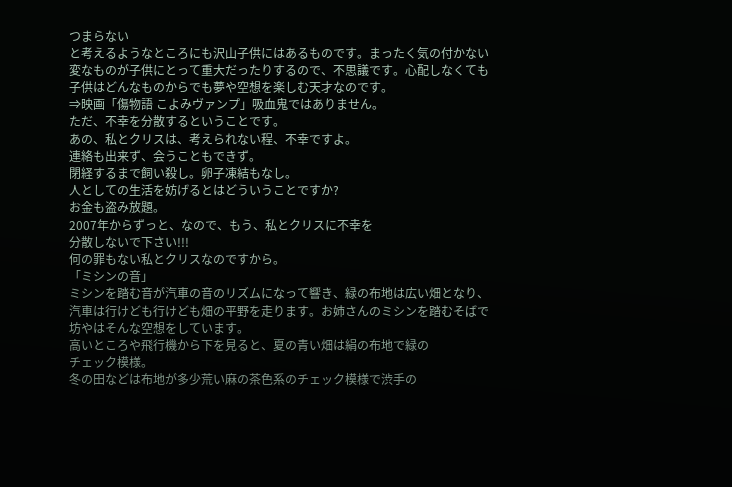つまらない
と考えるようなところにも沢山子供にはあるものです。まったく気の付かない
変なものが子供にとって重大だったりするので、不思議です。心配しなくても
子供はどんなものからでも夢や空想を楽しむ天才なのです。
⇒映画「傷物語 こよみヴァンプ」吸血鬼ではありません。
ただ、不幸を分散するということです。
あの、私とクリスは、考えられない程、不幸ですよ。
連絡も出来ず、会うこともできず。
閉経するまで飼い殺し。卵子凍結もなし。
人としての生活を妨げるとはどういうことですか?
お金も盗み放題。
2007年からずっと、なので、もう、私とクリスに不幸を
分散しないで下さい!!!
何の罪もない私とクリスなのですから。
「ミシンの音」
ミシンを踏む音が汽車の音のリズムになって響き、緑の布地は広い畑となり、
汽車は行けども行けども畑の平野を走ります。お姉さんのミシンを踏むそばで
坊やはそんな空想をしています。
高いところや飛行機から下を見ると、夏の青い畑は絹の布地で緑の
チェック模様。
冬の田などは布地が多少荒い麻の茶色系のチェック模様で渋手の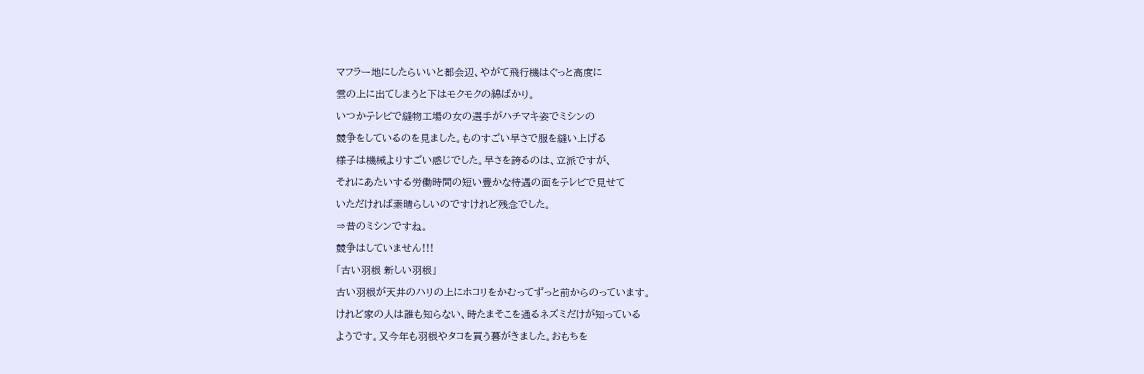マフラー地にしたらいいと都会辺、やがて飛行機はぐっと高度に
雲の上に出てしまうと下はモクモクの綿ばかり。
いつかテレビで縫物工場の女の選手がハチマキ姿でミシンの
競争をしているのを見ました。ものすごい早さで服を縫い上げる
様子は機械よりすごい感じでした。早さを誇るのは、立派ですが、
それにあたいする労働時間の短い豊かな待遇の面をテレビで見せて
いただければ素晴らしいのですけれど残念でした。
⇒昔のミシンですね。
競争はしていません!!!
「古い羽根 新しい羽根」
古い羽根が天井のハリの上にホコリをかむってずっと前からのっています。
けれど家の人は誰も知らない、時たまそこを通るネズミだけが知っている
ようです。又今年も羽根やタコを買う暮がきました。おもちを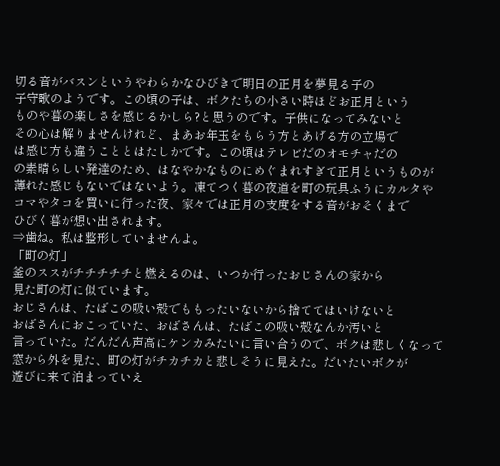切る音がバスンというやわらかなひびきで明日の正月を夢見る子の
子守歌のようです。この頃の子は、ボクたちの小さい時ほどお正月という
ものや暮の楽しさを感じるかしら?と思うのです。子供になってみないと
その心は解りませんけれど、まあお年玉をもらう方とあげる方の立場で
は感じ方も違うこととはたしかです。この頃はテレビだのオモチャだの
の素晴らしい発達のため、はなやかなものにめぐまれすぎて正月というものが
薄れた感じもないではないよう。凍てつく暮の夜道を町の玩具ふうにカルタや
コマやタコを買いに行った夜、家々では正月の支度をする音がおそくまで
ひびく暮が想い出されます。
⇒歯ね。私は整形していませんよ。
「町の灯」
釜のススがチチチチチと燃えるのは、いつか行ったおじさんの家から
見た町の灯に似ています。
おじさんは、たばこの吸い殻でももったいないから捨ててはいけないと
おばさんにおこっていた、おばさんは、たばこの吸い殻なんか汚いと
言っていた。だんだん声高にケンカみたいに言い合うので、ボクは悲しくなって
窓から外を見た、町の灯がチカチカと悲しそうに見えた。だいたいボクが
遊びに来て泊まっていえ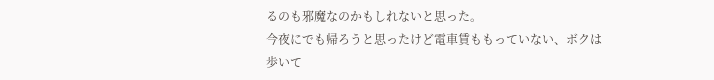るのも邪魔なのかもしれないと思った。
今夜にでも帰ろうと思ったけど電車賃ももっていない、ボクは
歩いて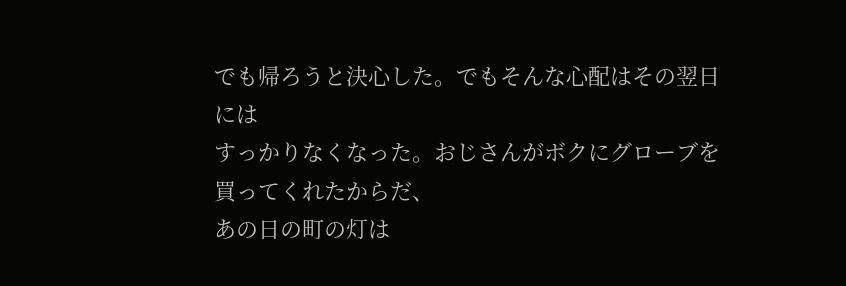でも帰ろうと決心した。でもそんな心配はその翌日には
すっかりなくなった。おじさんがボクにグローブを買ってくれたからだ、
あの日の町の灯は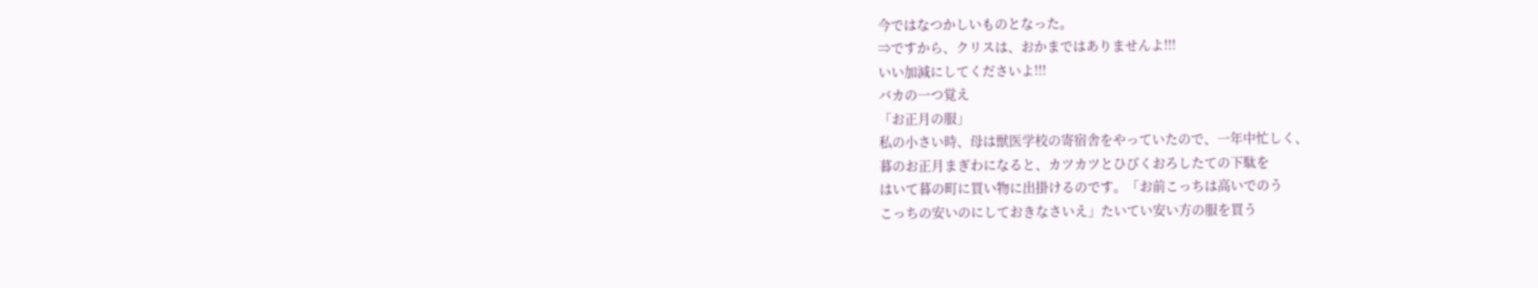今ではなつかしいものとなった。
⇒ですから、クリスは、おかまではありませんよ!!!
いい加減にしてくださいよ!!!
バカの一つ覚え
「お正月の服」
私の小さい時、母は獣医学校の寄宿舎をやっていたので、一年中忙しく、
暮のお正月まぎわになると、カツカツとひびくおろしたての下駄を
はいて暮の町に買い物に出掛けるのです。「お前こっちは高いでのう
こっちの安いのにしておきなさいえ」たいてい安い方の服を買う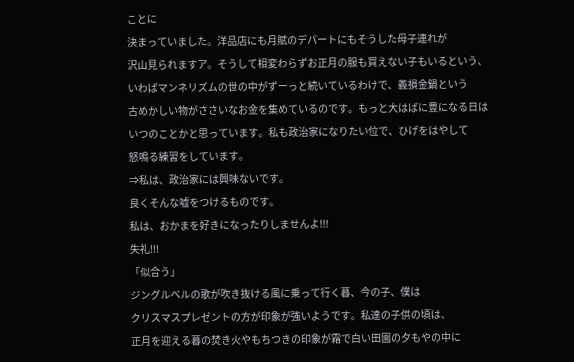ことに
決まっていました。洋品店にも月賦のデパートにもそうした母子連れが
沢山見られますア。そうして相変わらずお正月の服も買えない子もいるという、
いわばマンネリズムの世の中がずーっと続いているわけで、義損金鍋という
古めかしい物がささいなお金を集めているのです。もっと大はばに豊になる日は
いつのことかと思っています。私も政治家になりたい位で、ひげをはやして
怒鳴る練習をしています。
⇒私は、政治家には興味ないです。
良くそんな嘘をつけるものです。
私は、おかまを好きになったりしませんよ!!!
失礼!!!
「似合う」
ジングルベルの歌が吹き抜ける風に乗って行く暮、今の子、僕は
クリスマスプレゼントの方が印象が強いようです。私達の子供の頃は、
正月を迎える暮の焚き火やもちつきの印象が霜で白い田園の夕もやの中に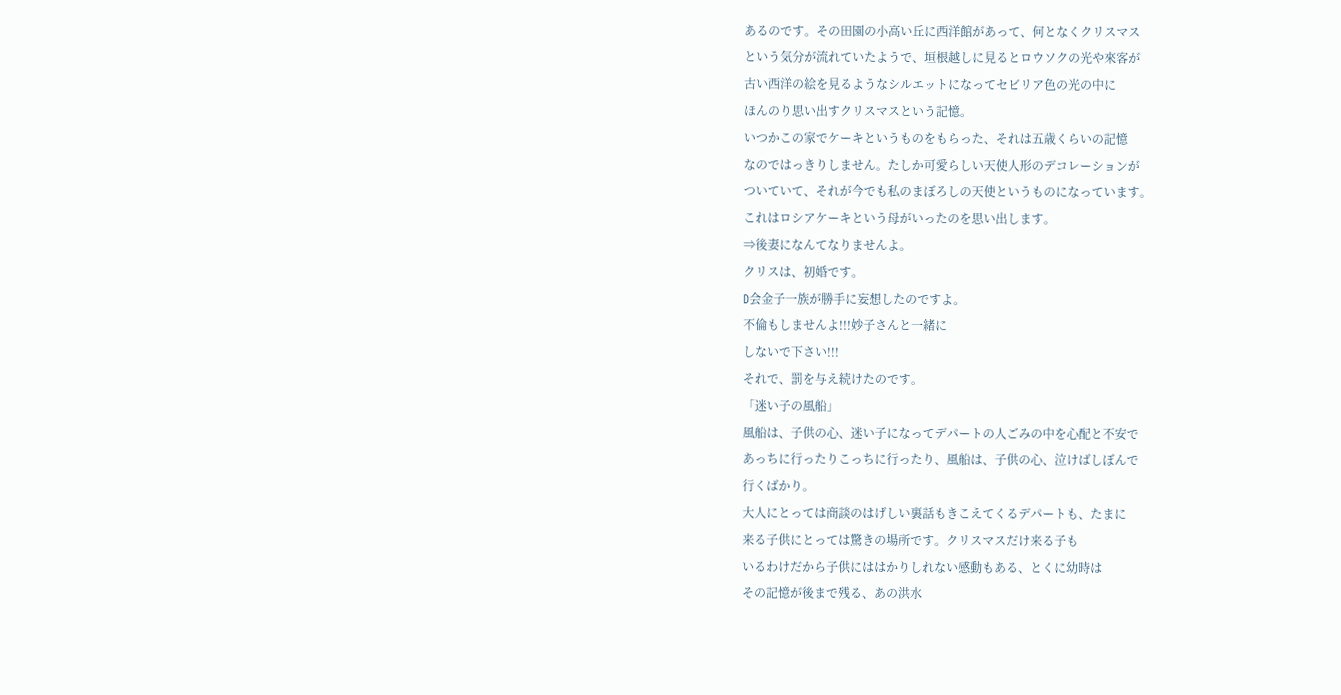あるのです。その田園の小高い丘に西洋館があって、何となくクリスマス
という気分が流れていたようで、垣根越しに見るとロウソクの光や來客が
古い西洋の絵を見るようなシルエットになってセビリア色の光の中に
ほんのり思い出すクリスマスという記憶。
いつかこの家でケーキというものをもらった、それは五歳くらいの記憶
なのではっきりしません。たしか可愛らしい天使人形のデコレーションが
ついていて、それが今でも私のまぼろしの天使というものになっています。
これはロシアケーキという母がいったのを思い出します。
⇒後妻になんてなりませんよ。
クリスは、初婚です。
D会金子一族が勝手に妄想したのですよ。
不倫もしませんよ!!!妙子さんと一緒に
しないで下さい!!!
それで、罰を与え続けたのです。
「迷い子の風船」
風船は、子供の心、迷い子になってデパートの人ごみの中を心配と不安で
あっちに行ったりこっちに行ったり、風船は、子供の心、泣けばしぼんで
行くばかり。
大人にとっては商談のはげしい裏話もきこえてくるデパートも、たまに
来る子供にとっては驚きの場所です。クリスマスだけ来る子も
いるわけだから子供にははかりしれない感動もある、とくに幼時は
その記憶が後まで残る、あの洪水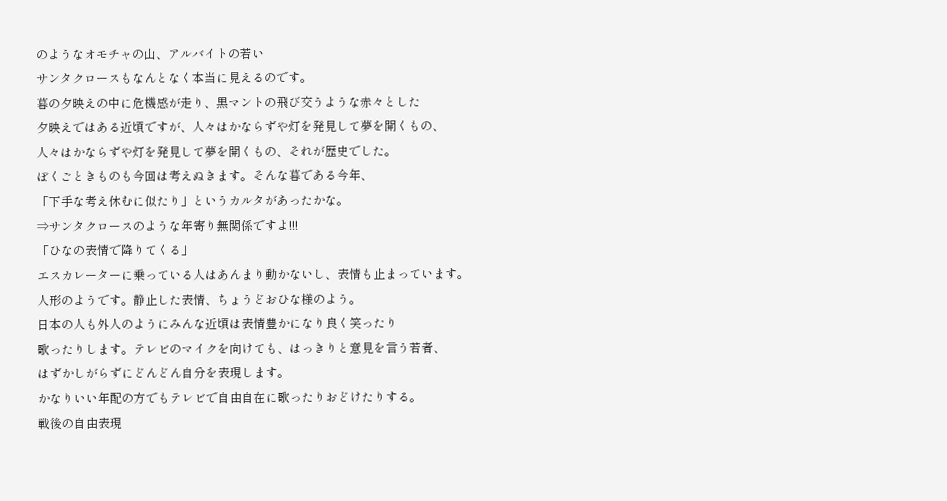のようなオモチャの山、アルバイトの若い
サンタクロースもなんとなく本当に見えるのです。
暮の夕映えの中に危機感が走り、黒マントの飛び交うような赤々とした
夕映えではある近頃ですが、人々はかならずや灯を発見して夢を開くもの、
人々はかならずや灯を発見して夢を開くもの、それが歴史でした。
ぼくごときものも今回は考えぬきます。そんな暮である今年、
「下手な考え休むに似たり」というカルタがあったかな。
⇒サンタクロースのような年寄り無関係ですよ!!!
「ひなの表情で降りてくる」
エスカレーターに乗っている人はあんまり動かないし、表情も止まっています。
人形のようです。静止した表情、ちょうどおひな様のよう。
日本の人も外人のようにみんな近頃は表情豊かになり良く笑ったり
歌ったりします。テレビのマイクを向けても、はっきりと意見を言う若者、
はずかしがらずにどんどん自分を表現します。
かなりいい年配の方でもテレビで自由自在に歌ったりおどけたりする。
戦後の自由表現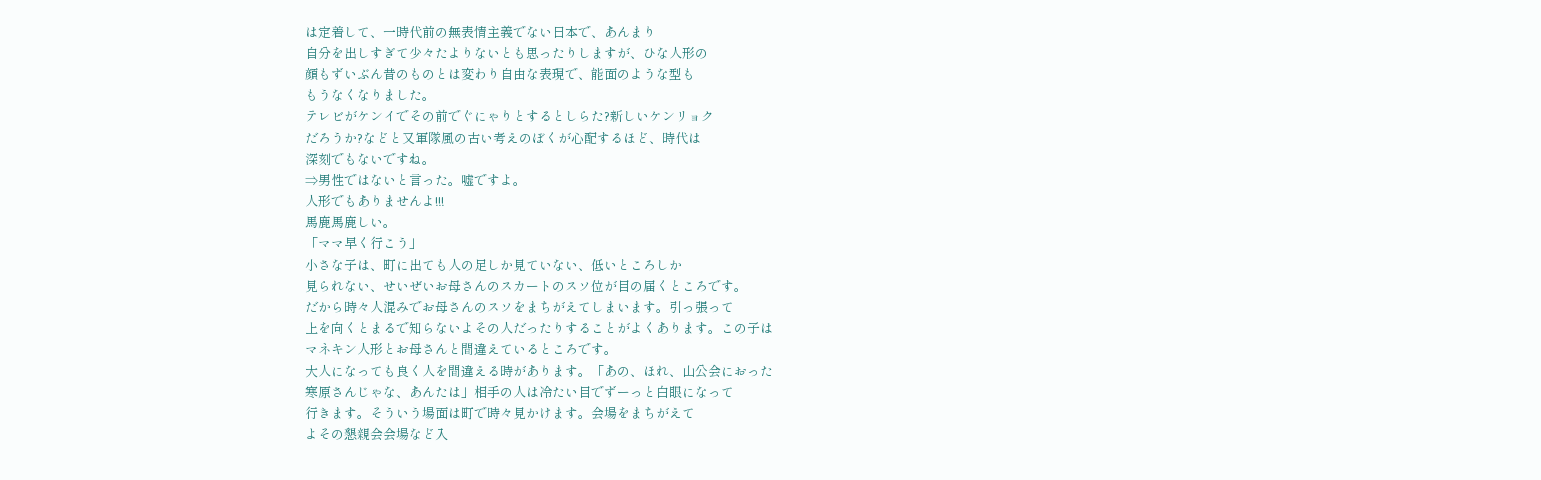は定着して、一時代前の無表情主義でない日本で、あんまり
自分を出しすぎて少々たよりないとも思ったりしますが、ひな人形の
顔もずいぶん昔のものとは変わり自由な表現で、能面のような型も
もうなくなりました。
テレビがケンイでその前でぐにゃりとするとしらた?新しいケンリョク
だろうか?などと又軍隊風の古い考えのぼくが心配するほど、時代は
深刻でもないですね。
⇒男性ではないと言った。嘘ですよ。
人形でもありませんよ!!!
馬鹿馬鹿しい。
「ママ早く行こう」
小さな子は、町に出ても人の足しか見ていない、低いところしか
見られない、せいぜいお母さんのスカートのスソ位が目の届くところです。
だから時々人混みでお母さんのスソをまちがえてしまいます。引っ張って
上を向くとまるで知らないよその人だったりすることがよくあります。この子は
マネキン人形とお母さんと間違えているところです。
大人になっても良く人を間違える時があります。「あの、ほれ、山公会におった
寒原さんじゃな、あんたは」相手の人は冷たい目でずーっと白眼になって
行きます。そういう場面は町で時々見かけます。会場をまちがえて
よその懇親会会場など入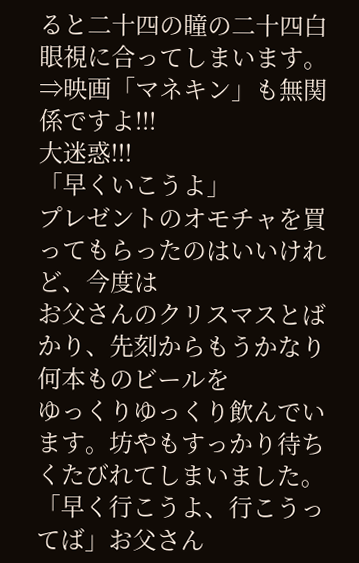ると二十四の瞳の二十四白眼視に合ってしまいます。
⇒映画「マネキン」も無関係ですよ!!!
大迷惑!!!
「早くいこうよ」
プレゼントのオモチャを買ってもらったのはいいけれど、今度は
お父さんのクリスマスとばかり、先刻からもうかなり何本ものビールを
ゆっくりゆっくり飲んでいます。坊やもすっかり待ちくたびれてしまいました。
「早く行こうよ、行こうってば」お父さん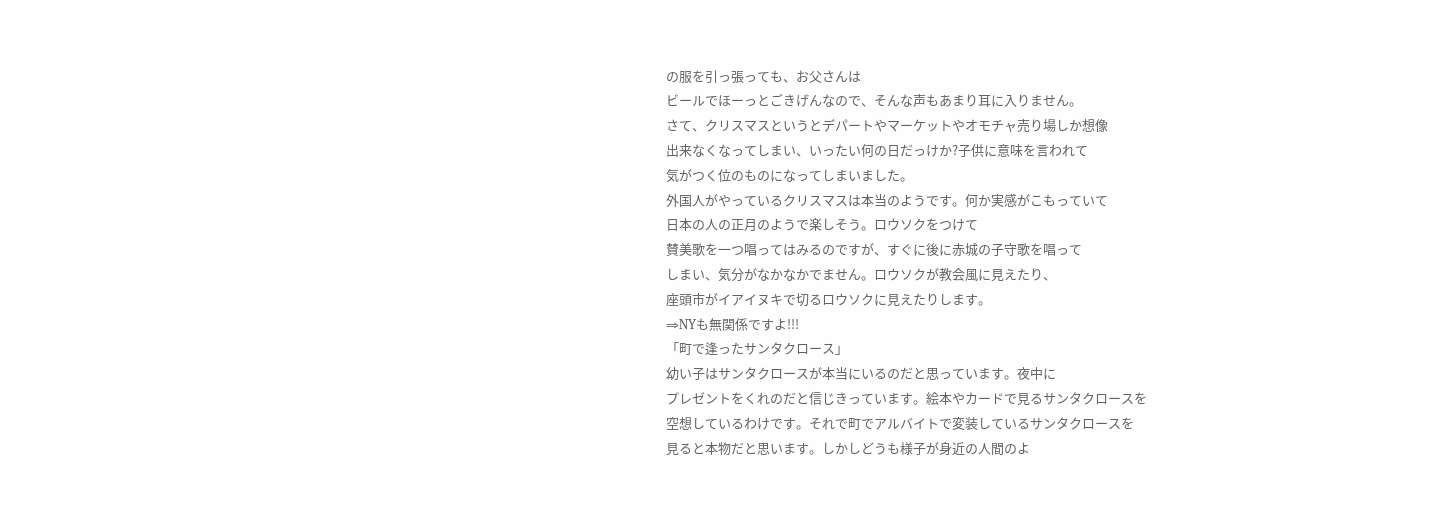の服を引っ張っても、お父さんは
ビールでほーっとごきげんなので、そんな声もあまり耳に入りません。
さて、クリスマスというとデパートやマーケットやオモチャ売り場しか想像
出来なくなってしまい、いったい何の日だっけか?子供に意味を言われて
気がつく位のものになってしまいました。
外国人がやっているクリスマスは本当のようです。何か実感がこもっていて
日本の人の正月のようで楽しそう。ロウソクをつけて
賛美歌を一つ唱ってはみるのですが、すぐに後に赤城の子守歌を唱って
しまい、気分がなかなかでません。ロウソクが教会風に見えたり、
座頭市がイアイヌキで切るロウソクに見えたりします。
⇒NYも無関係ですよ!!!
「町で逢ったサンタクロース」
幼い子はサンタクロースが本当にいるのだと思っています。夜中に
プレゼントをくれのだと信じきっています。絵本やカードで見るサンタクロースを
空想しているわけです。それで町でアルバイトで変装しているサンタクロースを
見ると本物だと思います。しかしどうも様子が身近の人間のよ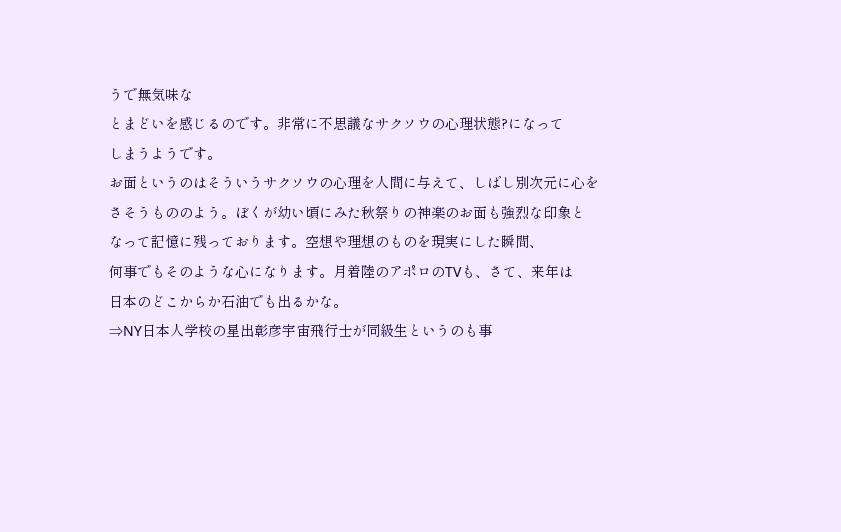うで無気味な
とまどいを感じるのです。非常に不思議なサクソウの心理状態?になって
しまうようです。
お面というのはそういうサクソウの心理を人間に与えて、しばし別次元に心を
さそうもののよう。ぼくが幼い頃にみた秋祭りの神楽のお面も強烈な印象と
なって記憶に残っております。空想や理想のものを現実にした瞬間、
何事でもそのような心になります。月着陸のアポロのTVも、さて、来年は
日本のどこからか石油でも出るかな。
⇒NY日本人学校の星出彰彦宇宙飛行士が同級生というのも事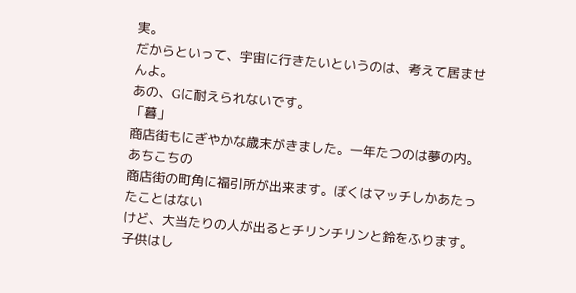実。
だからといって、宇宙に行きたいというのは、考えて居ませんよ。
あの、Gに耐えられないです。
「暮」
商店街もにぎやかな歳末がきました。一年たつのは夢の内。あちこちの
商店街の町角に福引所が出来ます。ぼくはマッチしかあたったことはない
けど、大当たりの人が出るとチリンチリンと鈴をふります。
子供はし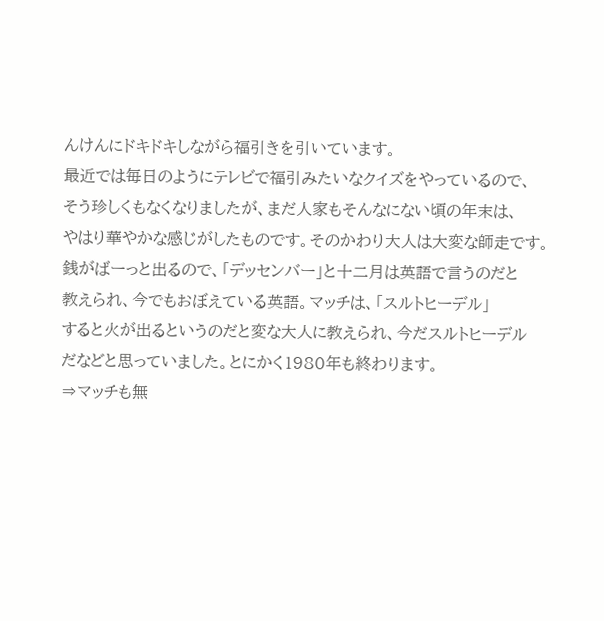んけんにドキドキしながら福引きを引いています。
最近では毎日のようにテレビで福引みたいなクイズをやっているので、
そう珍しくもなくなりましたが、まだ人家もそんなにない頃の年末は、
やはり華やかな感じがしたものです。そのかわり大人は大変な師走です。
銭がばーっと出るので、「デッセンバー」と十二月は英語で言うのだと
教えられ、今でもおぼえている英語。マッチは、「スルトヒーデル」
すると火が出るというのだと変な大人に教えられ、今だスルトヒーデル
だなどと思っていました。とにかく1980年も終わります。
⇒マッチも無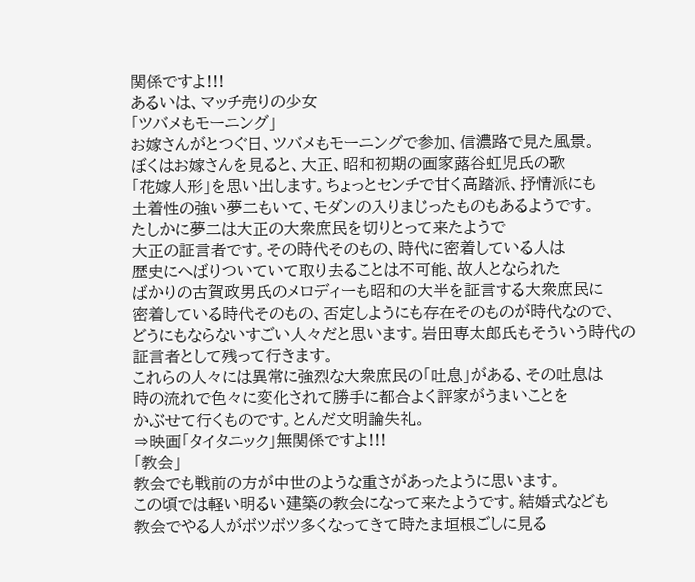関係ですよ!!!
あるいは、マッチ売りの少女
「ツバメもモーニング」
お嫁さんがとつぐ日、ツバメもモーニングで参加、信濃路で見た風景。
ぼくはお嫁さんを見ると、大正、昭和初期の画家蕗谷虹児氏の歌
「花嫁人形」を思い出します。ちょっとセンチで甘く高踏派、抒情派にも
土着性の強い夢二もいて、モダンの入りまじったものもあるようです。
たしかに夢二は大正の大衆庶民を切りとって来たようで
大正の証言者です。その時代そのもの、時代に密着している人は
歴史にへばりついていて取り去ることは不可能、故人となられた
ばかりの古賀政男氏のメロディーも昭和の大半を証言する大衆庶民に
密着している時代そのもの、否定しようにも存在そのものが時代なので、
どうにもならないすごい人々だと思います。岩田専太郎氏もそういう時代の
証言者として残って行きます。
これらの人々には異常に強烈な大衆庶民の「吐息」がある、その吐息は
時の流れで色々に変化されて勝手に都合よく評家がうまいことを
かぶせて行くものです。とんだ文明論失礼。
⇒映画「タイタニック」無関係ですよ!!!
「教会」
教会でも戦前の方が中世のような重さがあったように思います。
この頃では軽い明るい建築の教会になって来たようです。結婚式なども
教会でやる人がボツボツ多くなってきて時たま垣根ごしに見る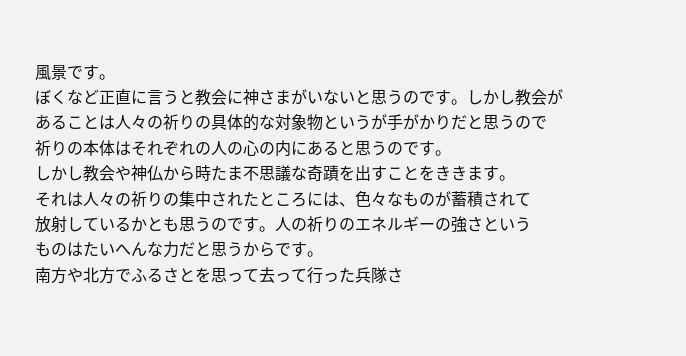風景です。
ぼくなど正直に言うと教会に神さまがいないと思うのです。しかし教会が
あることは人々の祈りの具体的な対象物というが手がかりだと思うので
祈りの本体はそれぞれの人の心の内にあると思うのです。
しかし教会や神仏から時たま不思議な奇蹟を出すことをききます。
それは人々の祈りの集中されたところには、色々なものが蓄積されて
放射しているかとも思うのです。人の祈りのエネルギーの強さという
ものはたいへんな力だと思うからです。
南方や北方でふるさとを思って去って行った兵隊さ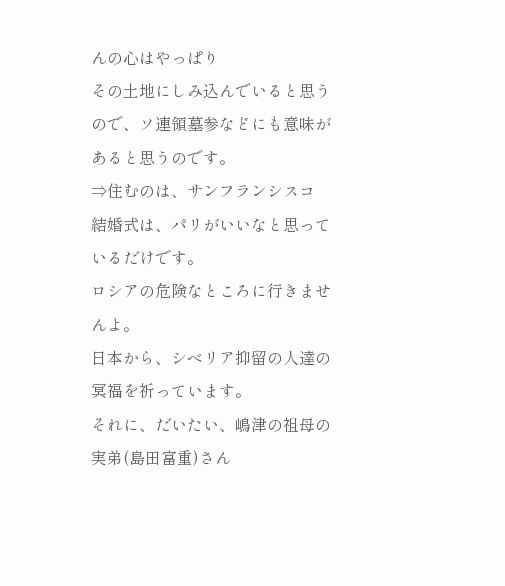んの心はやっぱり
その土地にしみ込んでいると思うので、ソ連領墓参などにも意味が
あると思うのです。
⇒住むのは、サンフランシスコ
結婚式は、パリがいいなと思っているだけです。
ロシアの危険なところに行きませんよ。
日本から、シベリア抑留の人達の冥福を祈っています。
それに、だいたい、嶋津の祖母の実弟(島田富重)さん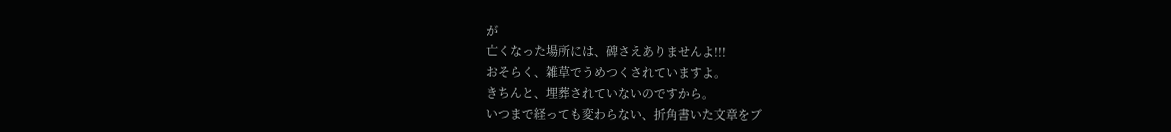が
亡くなった場所には、碑さえありませんよ!!!
おそらく、雑草でうめつくされていますよ。
きちんと、埋葬されていないのですから。
いつまで経っても変わらない、折角書いた文章をブ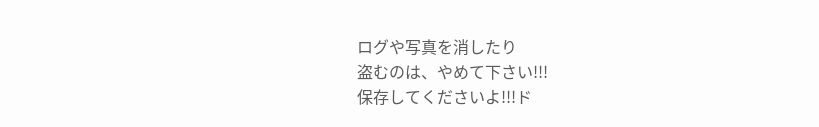ログや写真を消したり
盗むのは、やめて下さい!!!
保存してくださいよ!!!ド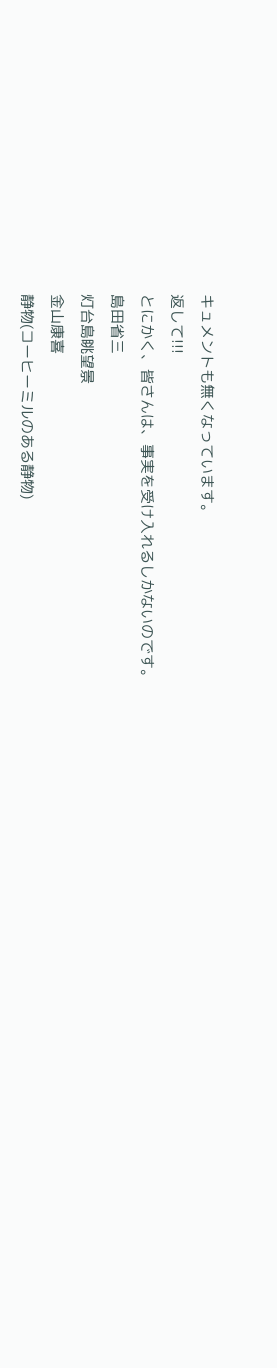キュメントも無くなっています。
返して!!!
とにかく、皆さんは、事実を受け入れるしかないのです。
島田省三
灯台島眺望景
金山康喜
静物(コーヒーミルのある静物)